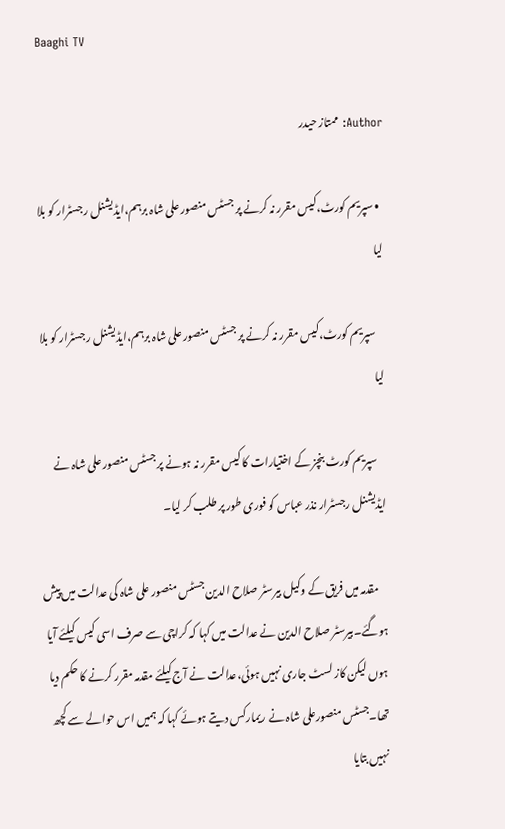Baaghi TV

Author: ممتاز حیدر

  • سپریم کورٹ،کیس مقرر نہ کرنے پر جسٹس منصور علی شاہ برہم،ایڈیشنل رجسٹرار کو بلا لیا

    سپریم کورٹ،کیس مقرر نہ کرنے پر جسٹس منصور علی شاہ برہم،ایڈیشنل رجسٹرار کو بلا لیا

    سپریم کورٹ بنچز کے اختیارات کا کیس مقرر نہ ہونے پر جسٹس منصور علی شاہ نے ایڈیشنل رجسٹرار نذر عباس کو فوری طور پر طلب کر لیا۔

    مقدمہ میں فریق کے وکیل بیرسٹر صلاح الدین جسٹس منصور علی شاہ کی عدالت میں پیش ہوگئے۔بیرسٹر صلاح الدین نے عدالت میں کہا کہ کراچی سے صرف اسی کیس کیلئے آیا ہوں لیکن کاز لسٹ جاری نہیں ہوئی،عدالت نے آج کیلئے مقدمہ مقرر کرنے کا حکم دیا تھا۔جسٹس منصورعلی شاہ نے ریمارکس دیتے ہوئے کہا کہ ہمیں اس حوالے سے کچھ نہیں بتایا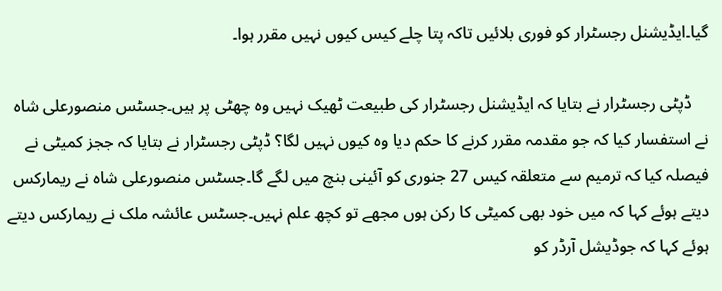گیا۔ایڈیشنل رجسٹرار کو فوری بلائیں تاکہ پتا چلے کیس کیوں نہیں مقرر ہوا۔

    ڈپٹی رجسٹرار نے بتایا کہ ایڈیشنل رجسٹرار کی طبیعت ٹھیک نہیں وہ چھٹی پر ہیں۔جسٹس منصورعلی شاہ نے استفسار کیا کہ جو مقدمہ مقرر کرنے کا حکم دیا وہ کیوں نہیں لگا؟ ڈپٹی رجسٹرار نے بتایا کہ ججز کمیٹی نے فیصلہ کیا کہ ترمیم سے متعلقہ کیس 27 جنوری کو آئینی بنچ میں لگے گا۔جسٹس منصورعلی شاہ نے ریمارکس دیتے ہوئے کہا کہ میں خود بھی کمیٹی کا رکن ہوں مجھے تو کچھ علم نہیں۔جسٹس عائشہ ملک نے ریمارکس دیتے ہوئے کہا کہ جوڈیشل آرڈر کو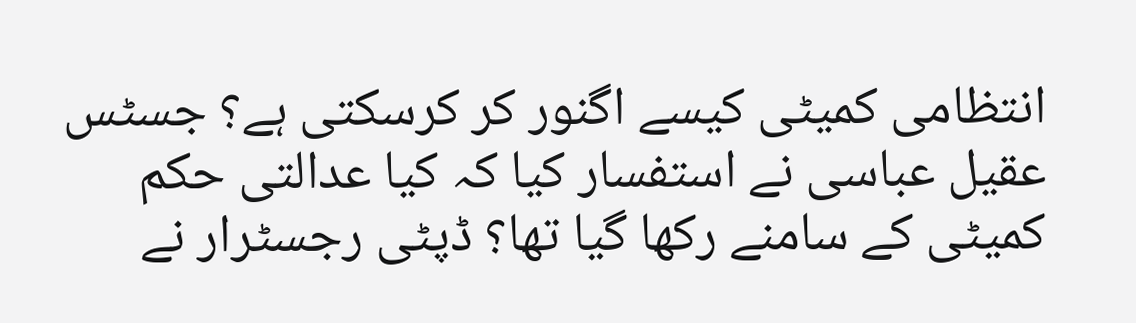انتظامی کمیٹی کیسے اگنور کر کرسکتی ہے؟ جسٹس عقیل عباسی نے استفسار کیا کہ کیا عدالتی حکم کمیٹی کے سامنے رکھا گیا تھا؟ ڈپٹی رجسٹرار نے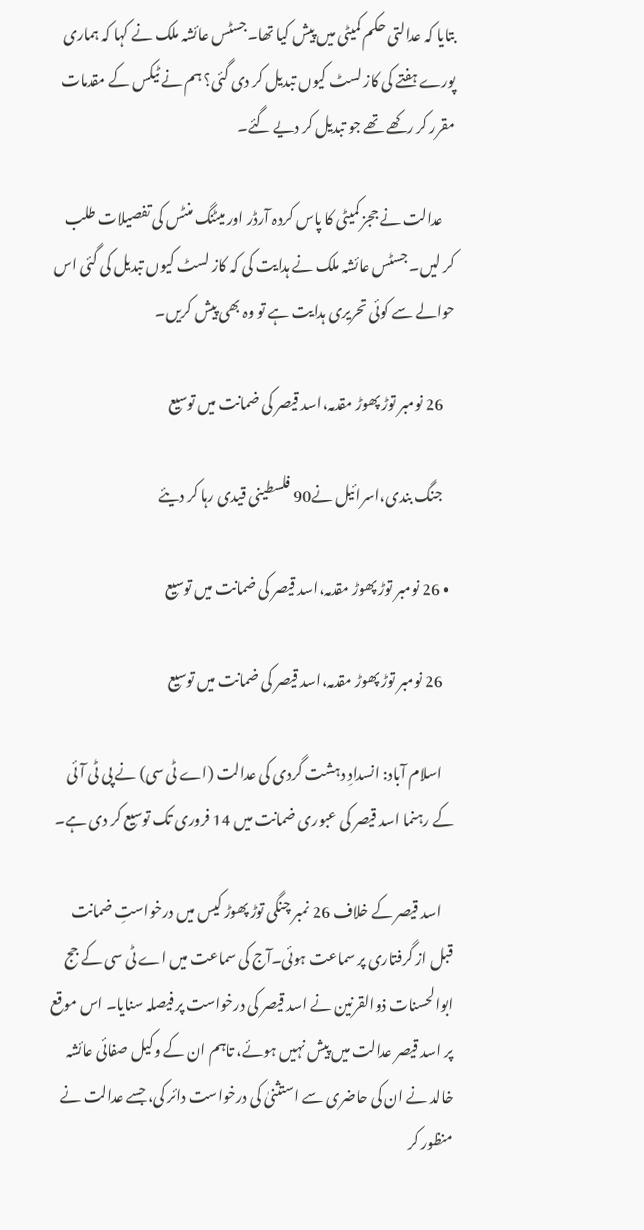بتایا کہ عدالتی حکم کمیٹی میں پیش کیا تھا۔جسٹس عائشہ ملک نے کہا کہ ہماری پورے ہفتے کی کاز لسٹ کیوں تبدیل کر دی گئی؟ ہم نے ٹیکس کے مقدمات مقرر کر رکھے تھے جو تبدیل کر دیے گئے۔

    عدالت نے ججز کمیٹی کا پاس کردہ آرڈر اور میٹنگ منٹس کی تفصیلات طلب کر لیں۔ جسٹس عائشہ ملک نے ہدایت کی کہ کاز لسٹ کیوں تبدیل کی گئی اس حوالے سے کوئی تحریری ہدایت ہے تو وہ بھی پیش کریں۔

    26 نومبر توڑ پھوڑ مقدمہ،اسد قیصر کی ضمانت میں توسیع

    جنگ بندی،اسرائیل نے90 فلسطینی قیدی رہا کر دیئے

  • 26 نومبر توڑ پھوڑ مقدمہ،اسد قیصر کی ضمانت میں توسیع

    26 نومبر توڑ پھوڑ مقدمہ،اسد قیصر کی ضمانت میں توسیع

    اسلام آباد: انسدادِ دہشت گردی کی عدالت (اے ٹی سی) نے پی ٹی آئی کے رہنما اسد قیصر کی عبوری ضمانت میں 14 فروری تک توسیع کر دی ہے۔

    اسد قیصر کے خلاف 26 نمبر چنگی توڑ پھوڑ کیس میں درخواستِ ضمانت قبل از گرفتاری پر سماعت ہوئی۔آج کی سماعت میں اے ٹی سی کے جج ابوالحسنات ذوالقرنین نے اسد قیصر کی درخواست پر فیصلہ سنایا۔ اس موقع پر اسد قیصر عدالت میں پیش نہیں ہوئے، تاہم ان کے وکیل صفائی عائشہ خالد نے ان کی حاضری سے استثنیٰ کی درخواست دائر کی، جسے عدالت نے منظور کر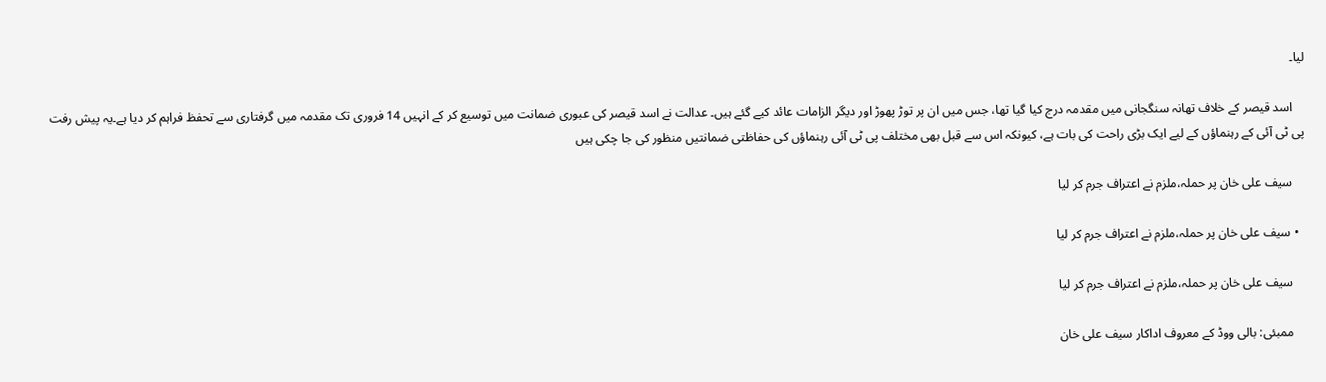لیا۔

    اسد قیصر کے خلاف تھانہ سنگجانی میں مقدمہ درج کیا گیا تھا، جس میں ان پر توڑ پھوڑ اور دیگر الزامات عائد کیے گئے ہیں۔ عدالت نے اسد قیصر کی عبوری ضمانت میں توسیع کر کے انہیں 14 فروری تک مقدمہ میں گرفتاری سے تحفظ فراہم کر دیا ہے۔یہ پیش رفت پی ٹی آئی کے رہنماؤں کے لیے ایک بڑی راحت کی بات ہے، کیونکہ اس سے قبل بھی مختلف پی ٹی آئی رہنماؤں کی حفاظتی ضمانتیں منظور کی جا چکی ہیں

    سیف علی خان پر حملہ،ملزم نے اعتراف جرم کر لیا

  • سیف علی خان پر حملہ،ملزم نے اعتراف جرم کر لیا

    سیف علی خان پر حملہ،ملزم نے اعتراف جرم کر لیا

    ممبئی: بالی ووڈ کے معروف اداکار سیف علی خان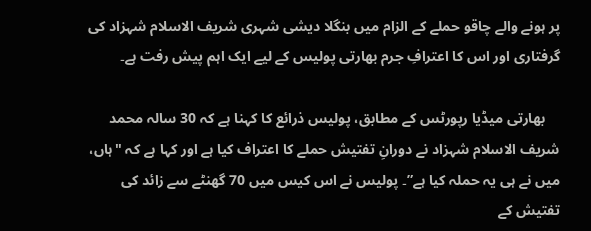پر ہونے والے چاقو حملے کے الزام میں بنگلا دیشی شہری شریف الاسلام شہزاد کی گرفتاری اور اس کا اعترافِ جرم بھارتی پولیس کے لیے ایک اہم پیش رفت ہے۔

    بھارتی میڈیا رپورٹس کے مطابق، پولیس ذرائع کا کہنا ہے کہ 30 سالہ محمد شریف الاسلام شہزاد نے دورانِ تفتیش حملے کا اعتراف کیا ہے اور کہا ہے کہ "ہاں، میں نے ہی یہ حملہ کیا ہے”۔ پولیس نے اس کیس میں 70 گھنٹے سے زائد کی تفتیش کے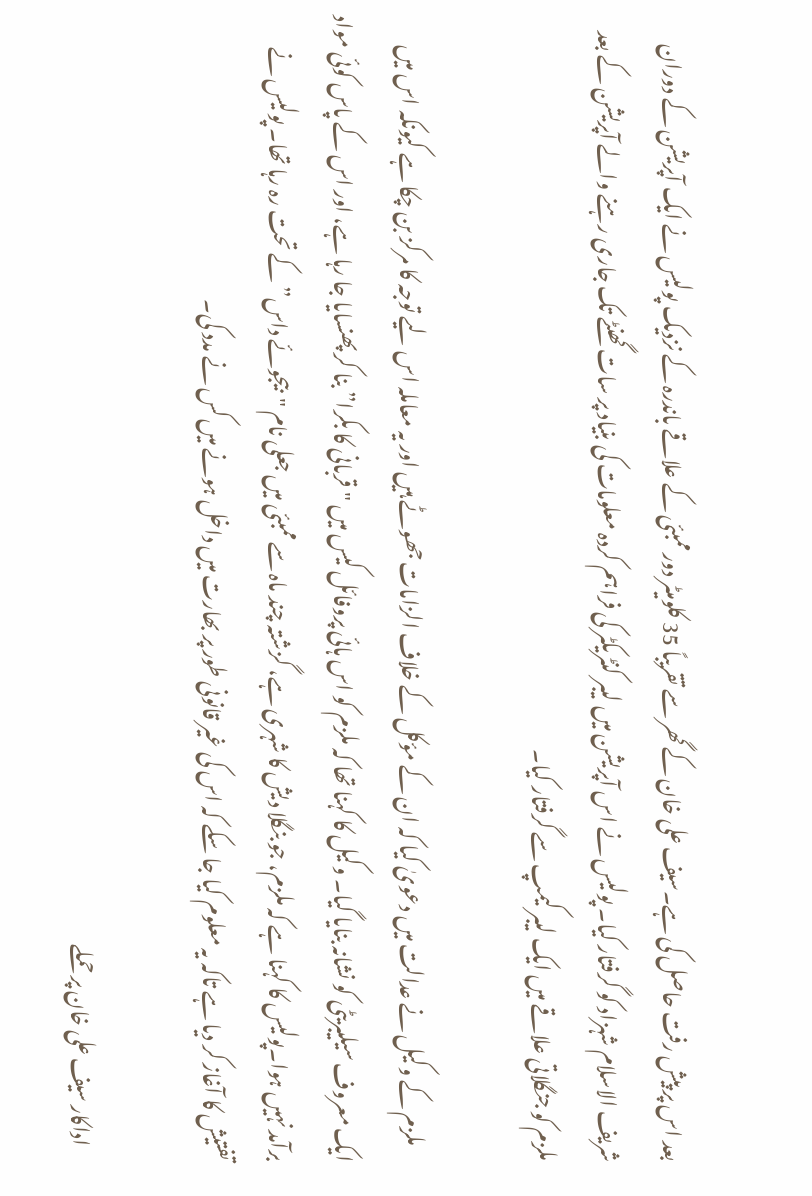بعد اس پر پیش رفت حاصل کی ہے۔سیف علی خان کے گھر سے تقریباً 35 کلومیٹر دور ممبئی کے علاقے باندرہ کے نزدیک پولیس نے ایک آپریشن کے دوران شریف الاسلام شہزاد کو گرفتار کیا۔ پولیس نے اس آپریشن میں لیبر کنٹریکٹر کی فراہم کردہ معلومات کی بنیاد پر سات گھنٹے تک جاری رہنے والے آپریشن کے بعد ملزم کو جنگلاتی علاقے میں ایک لیبر کیمپ سے گرفتار کیا۔

    ملزم کے وکیل نے عدالت میں دعویٰ کیا کہ ان کے مؤکل کے خلاف الزامات جھوٹے ہیں اور یہ معاملہ اس لیے توجہ کا مرکز بن چکا ہے کیونکہ اس میں ایک معروف سیلیبریٹی کو نشانہ بنایا گیا۔ وکیل کا کہنا تھا کہ ملزم کو اس ہائی پروفائل کیس میں "قربانی کا بکرا” بنا کر پھنسایا جا رہا ہے، اور اس کے پاس کوئی مواد برآمد نہیں ہوا۔پولیس کا کہنا ہے کہ ملزم، جو بنگلا دیش کا شہری ہے، گزشتہ چند ماہ سے ممبئی میں جعلی نام "بیجوئے داس” کے تحت رہ رہا تھا۔ پولیس نے تفتیش کا آغاز کر دیا ہے تاکہ یہ معلوم کیا جا سکے کہ اس کی غیر قانونی طور پر بھارت میں داخل ہونے میں کس نے مدد کی۔

    اداکار سیف علی خان پر حملے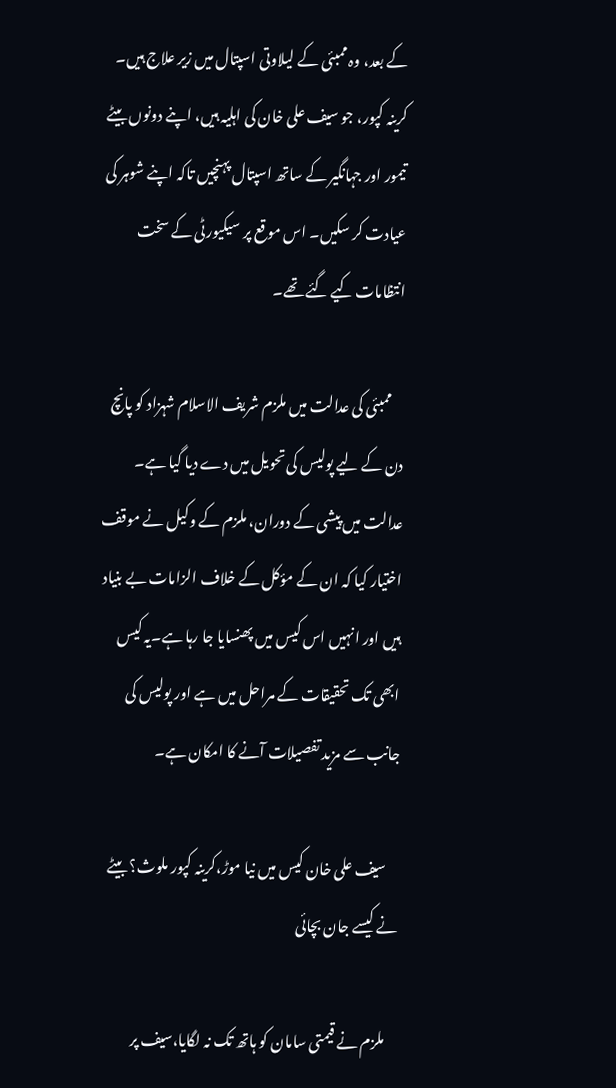کے بعد، وہ ممبئی کے لیلاوتی اسپتال میں زیر علاج ہیں۔ کرینہ کپور، جو سیف علی خان کی اہلیہ ہیں، اپنے دونوں بیٹے تیمور اور جہانگیر کے ساتھ اسپتال پہنچیں تاکہ اپنے شوہر کی عیادت کر سکیں۔ اس موقع پر سیکیورٹی کے سخت انتظامات کیے گئے تھے۔

    ممبئی کی عدالت میں ملزم شریف الاسلام شہزاد کو پانچ دن کے لیے پولیس کی تحویل میں دے دیا گیا ہے۔ عدالت میں پیشی کے دوران، ملزم کے وکیل نے موقف اختیار کیا کہ ان کے مؤکل کے خلاف الزامات بے بنیاد ہیں اور انہیں اس کیس میں پھنسایا جا رہا ہے۔یہ کیس ابھی تک تحقیقات کے مراحل میں ہے اور پولیس کی جانب سے مزید تفصیلات آنے کا امکان ہے۔

    سیف علی خان کیس میں نیا موڑ،کرینہ کپور ملوث؟ بیٹے نے کیسے جان بچائی

    ملزم نے قیمتی سامان کو ہاتھ تک نہ لگایا،سیف پر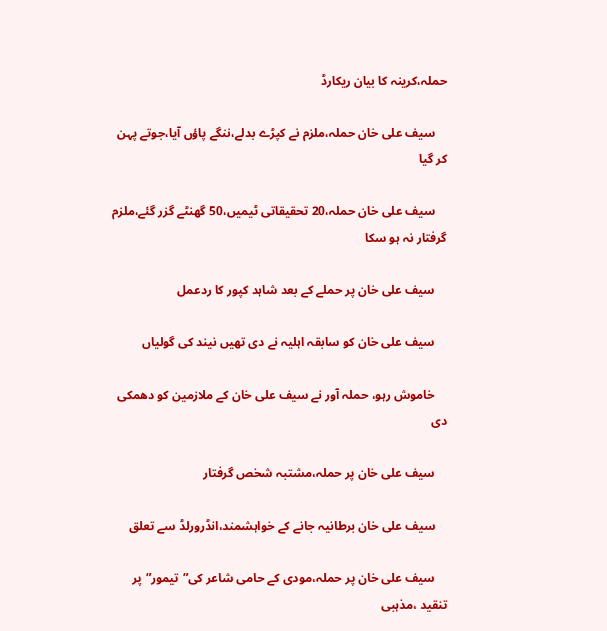حملہ،کرینہ کا بیان ریکارڈ

    سیف علی خان حملہ،ملزم نے کپڑے بدلے،ننگے پاؤں آیا،جوتے پہن کر گیا

    سیف علی خان حملہ،20 تحقیقاتی ٹیمیں،50 گھنٹے گزر گئے،ملزم گرفتار نہ ہو سکا

    سیف علی خان پر حملے کے بعد شاہد کپور کا ردعمل

    سیف علی خان کو سابقہ اہلیہ نے دی تھیں نیند کی گولیاں

    خاموش رہو، حملہ آور نے سیف علی خان کے ملازمین کو دھمکی دی

    سیف علی خان پر حملہ،مشتبہ شخص گرفتار

    سیف علی خان برطانیہ جانے کے خواہشمند،انڈرورلڈ سے تعلق

    سیف علی خان پر حملہ،مودی کے حامی شاعر کی”تیمور”پر تنقید ،مذہبی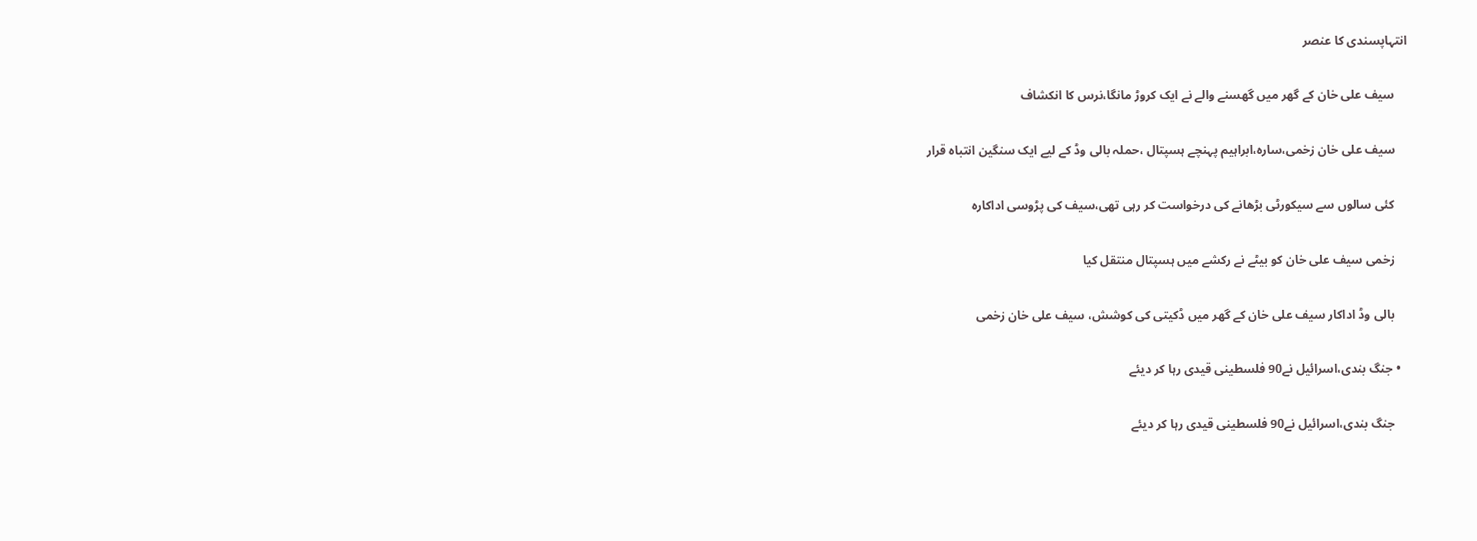انتہاپسندی کا عنصر

    سیف علی خان کے گھر میں گھسنے والے نے ایک کروڑ مانگا،نرس کا انکشاف

    سیف علی خان زخمی،سارہ،ابراہیم پہنچے ہسپتال ،حملہ بالی وڈ کے لیے ایک سنگین انتباہ قرار

    کئی سالوں سے سیکورٹی بڑھانے کی درخواست کر رہی تھی،سیف کی پڑوسی اداکارہ

    زخمی سیف علی خان کو بیٹے نے رکشے میں ہسپتال منتقل کیا

    بالی وڈ اداکار سیف علی خان کے گھر میں ڈکیتی کی کوشش، سیف علی خان زخمی

  • جنگ بندی،اسرائیل نے90 فلسطینی قیدی رہا کر دیئے

    جنگ بندی،اسرائیل نے90 فلسطینی قیدی رہا کر دیئے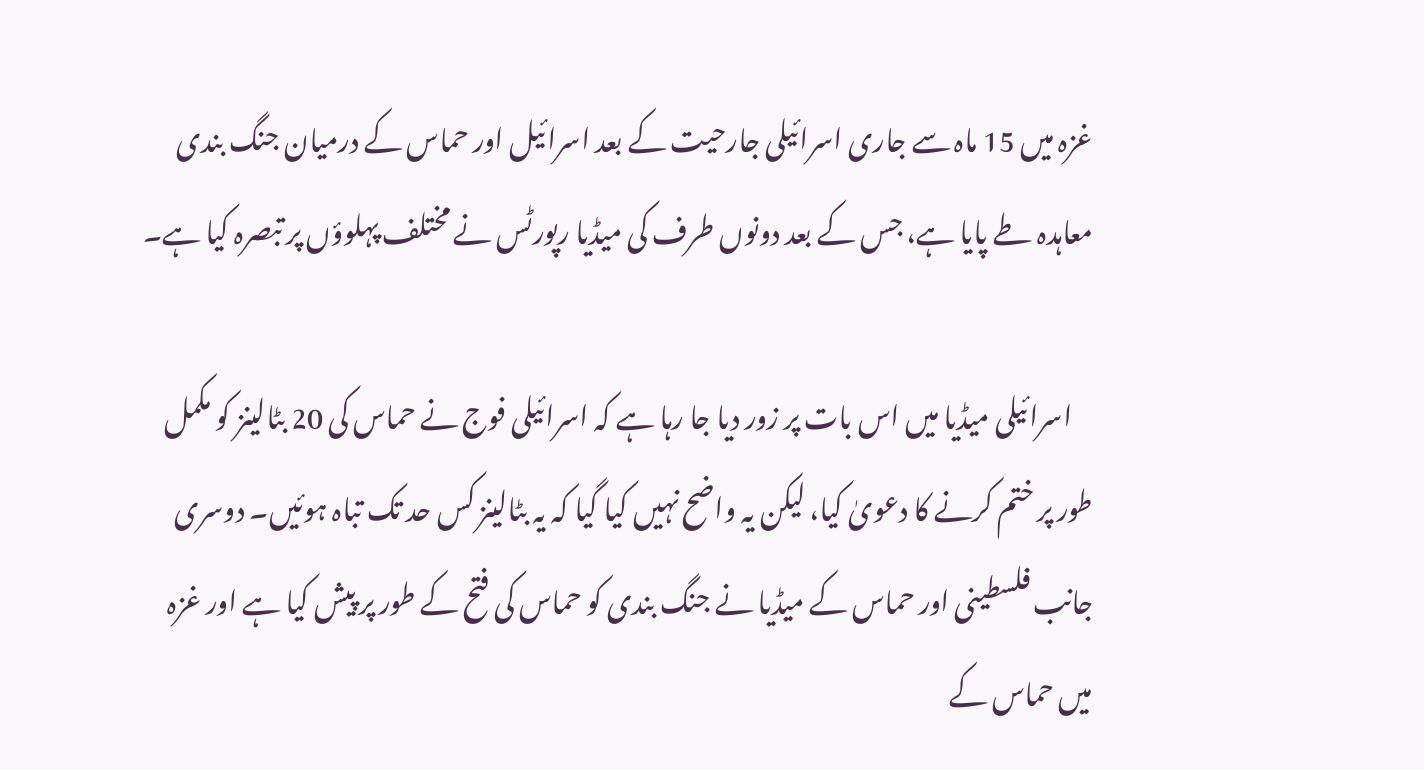غزہ میں 15 ماہ سے جاری اسرائیلی جارحیت کے بعد اسرائیل اور حماس کے درمیان جنگ بندی معاہدہ طے پایا ہے، جس کے بعد دونوں طرف کی میڈیا رپورٹس نے مختلف پہلوؤں پر تبصرہ کیا ہے۔

    اسرائیلی میڈیا میں اس بات پر زور دیا جا رہا ہے کہ اسرائیلی فوج نے حماس کی 20 بٹالینز کو مکمل طور پر ختم کرنے کا دعویٰ کیا، لیکن یہ واضح نہیں کیا گیا کہ یہ بٹالینز کس حد تک تباہ ہوئیں۔ دوسری جانب فلسطینی اور حماس کے میڈیا نے جنگ بندی کو حماس کی فتح کے طور پر پیش کیا ہے اور غزہ میں حماس کے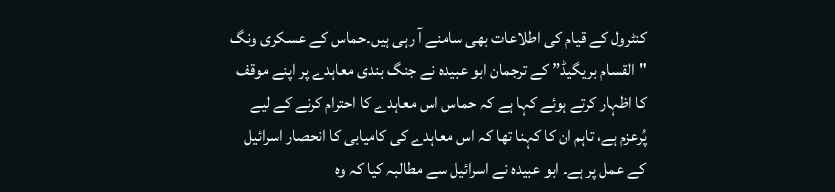کنٹرول کے قیام کی اطلاعات بھی سامنے آ رہی ہیں۔حماس کے عسکری ونگ "القسام بریگیڈ” کے ترجمان ابو عبیدہ نے جنگ بندی معاہدے پر اپنے موقف کا اظہار کرتے ہوئے کہا ہے کہ حماس اس معاہدے کا احترام کرنے کے لیے پُرعزم ہے، تاہم ان کا کہنا تھا کہ اس معاہدے کی کامیابی کا انحصار اسرائیل کے عمل پر ہے۔ ابو عبیدہ نے اسرائیل سے مطالبہ کیا کہ وہ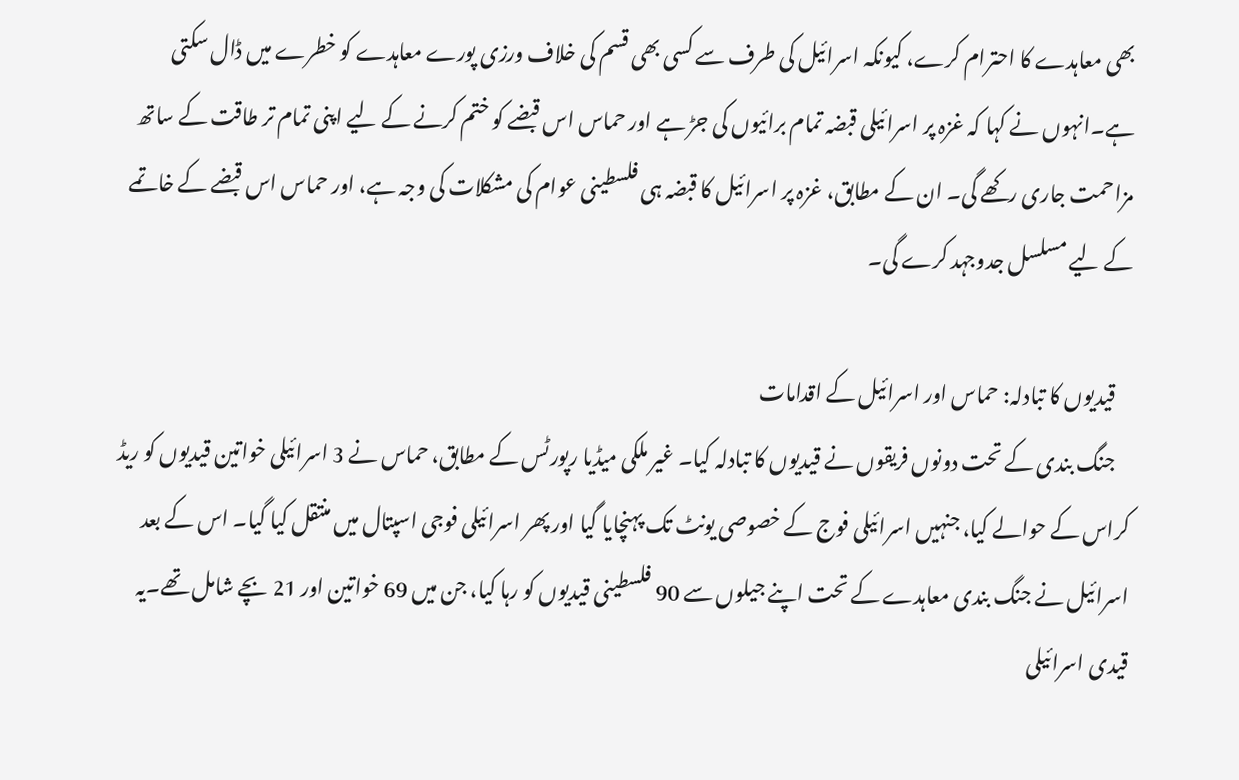بھی معاہدے کا احترام کرے، کیونکہ اسرائیل کی طرف سے کسی بھی قسم کی خلاف ورزی پورے معاہدے کو خطرے میں ڈال سکتی ہے۔انہوں نے کہا کہ غزہ پر اسرائیلی قبضہ تمام برائیوں کی جڑ ہے اور حماس اس قبضے کو ختم کرنے کے لیے اپنی تمام تر طاقت کے ساتھ مزاحمت جاری رکھے گی۔ ان کے مطابق، غزہ پر اسرائیل کا قبضہ ہی فلسطینی عوام کی مشکلات کی وجہ ہے، اور حماس اس قبضے کے خاتمے کے لیے مسلسل جدوجہد کرے گی۔

    قیدیوں کا تبادلہ: حماس اور اسرائیل کے اقدامات
    جنگ بندی کے تحت دونوں فریقوں نے قیدیوں کا تبادلہ کیا۔ غیر ملکی میڈیا رپورٹس کے مطابق، حماس نے 3 اسرائیلی خواتین قیدیوں کو ریڈ کراس کے حوالے کیا، جنہیں اسرائیلی فوج کے خصوصی یونٹ تک پہنچایا گیا اور پھر اسرائیلی فوجی اسپتال میں منتقل کیا گیا۔ اس کے بعد اسرائیل نے جنگ بندی معاہدے کے تحت اپنے جیلوں سے 90 فلسطینی قیدیوں کو رہا کیا، جن میں 69 خواتین اور 21 بچے شامل تھے۔یہ قیدی اسرائیلی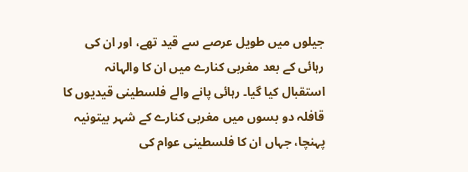جیلوں میں طویل عرصے سے قید تھے، اور ان کی رہائی کے بعد مغربی کنارے میں ان کا والہانہ استقبال کیا گیا۔ رہائی پانے والے فلسطینی قیدیوں کا قافلہ دو بسوں میں مغربی کنارے کے شہر بیتونیہ پہنچا، جہاں ان کا فلسطینی عوام کی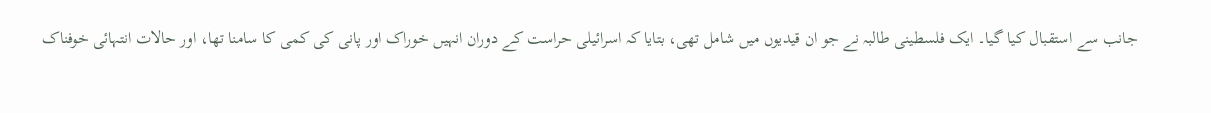جانب سے استقبال کیا گیا۔ ایک فلسطینی طالبہ نے جو ان قیدیوں میں شامل تھی، بتایا کہ اسرائیلی حراست کے دوران انہیں خوراک اور پانی کی کمی کا سامنا تھا، اور حالات انتہائی خوفناک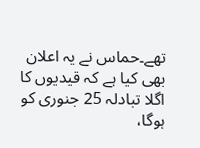تھے۔حماس نے یہ اعلان بھی کیا ہے کہ قیدیوں کا اگلا تبادلہ 25 جنوری کو ہوگا،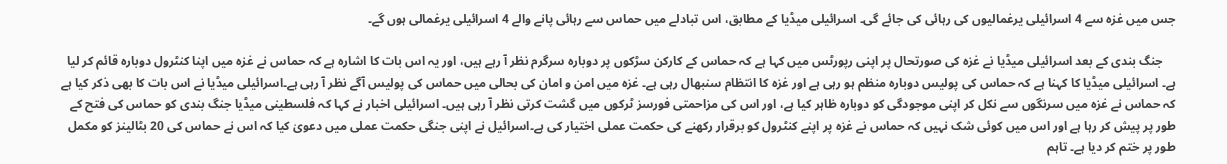جس میں غزہ سے 4 اسرائیلی یرغمالیوں کی رہائی کی جائے گی۔ اسرائیلی میڈیا کے مطابق، اس تبادلے میں حماس سے رہائی پانے والے 4 اسرائیلی یرغمالی ہوں گے۔

    جنگ بندی کے بعد اسرائیلی میڈیا نے غزہ کی صورتحال پر اپنی رپورٹس میں کہا ہے کہ حماس کے کارکن سڑکوں پر دوبارہ سرگرم نظر آ رہے ہیں، اور یہ اس بات کا اشارہ ہے کہ حماس نے غزہ میں اپنا کنٹرول دوبارہ قائم کر لیا ہے۔ اسرائیلی میڈیا کا کہنا ہے کہ حماس کی پولیس دوبارہ منظم ہو رہی ہے اور غزہ کا انتظام سنبھال رہی ہے۔ غزہ میں امن و امان کی بحالی میں حماس کی پولیس آگے نظر آ رہی ہے۔اسرائیلی میڈیا نے اس بات کا بھی ذکر کیا ہے کہ حماس نے غزہ میں سرنگوں سے نکل کر اپنی موجودگی کو دوبارہ ظاہر کیا ہے، اور اس کی مزاحمتی فورسز ٹرکوں میں گشت کرتی نظر آ رہی ہیں۔ اسرائیلی اخبار نے کہا کہ فلسطینی میڈیا جنگ بندی کو حماس کی فتح کے طور پر پیش کر رہا ہے اور اس میں کوئی شک نہیں کہ حماس نے غزہ پر اپنے کنٹرول کو برقرار رکھنے کی حکمت عملی اختیار کی ہے۔اسرائیل نے اپنی جنگی حکمت عملی میں دعویٰ کیا کہ اس نے حماس کی 20 بٹالینز کو مکمل طور پر ختم کر دیا ہے۔ تاہم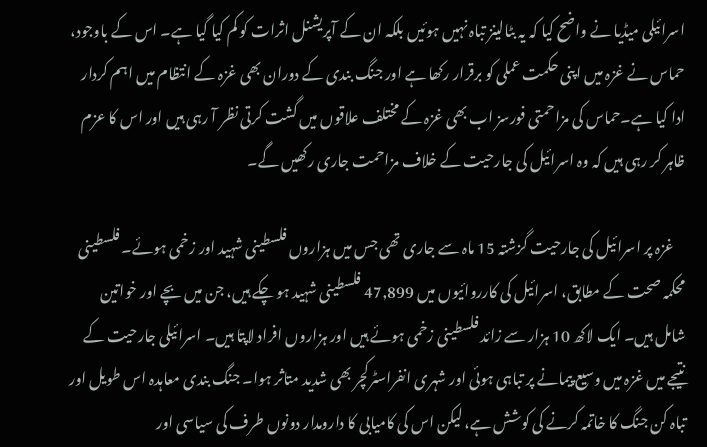اسرائیلی میڈیا نے واضح کیا کہ یہ بٹالینز تباہ نہیں ہوئیں بلکہ ان کے آپریشنل اثرات کو کم کیا گیا ہے۔ اس کے باوجود، حماس نے غزہ میں اپنی حکمت عملی کو برقرار رکھا ہے اور جنگ بندی کے دوران بھی غزہ کے انتظام میں اہم کردار ادا کیا ہے۔حماس کی مزاحمتی فورسز اب بھی غزہ کے مختلف علاقوں میں گشت کرتی نظر آ رہی ہیں اور اس کا عزم ظاہر کر رہی ہیں کہ وہ اسرائیل کی جارحیت کے خلاف مزاحمت جاری رکھیں گے۔

    غزہ پر اسرائیل کی جارحیت گزشتہ 15 ماہ سے جاری تھی جس میں ہزاروں فلسطینی شہید اور زخمی ہوئے۔ فلسطینی محکمہ صحت کے مطابق، اسرائیل کی کارروائیوں میں 47,899 فلسطینی شہید ہو چکے ہیں، جن میں بچے اور خواتین شامل ہیں۔ ایک لاکھ 10 ہزار سے زائد فلسطینی زخمی ہوئے ہیں اور ہزاروں افراد لاپتا ہیں۔ اسرائیلی جارحیت کے نتیجے میں غزہ میں وسیع پیمانے پر تباہی ہوئی اور شہری انفراسٹرکچر بھی شدید متاثر ہوا۔ جنگ بندی معاہدہ اس طویل اور تباہ کن جنگ کا خاتمہ کرنے کی کوشش ہے، لیکن اس کی کامیابی کا دارومدار دونوں طرف کی سیاسی اور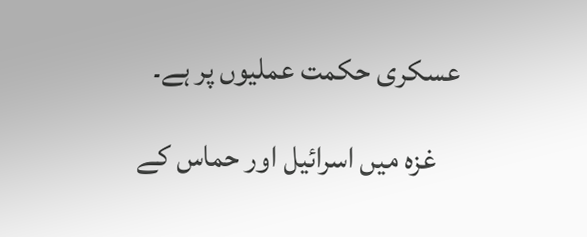عسکری حکمت عملیوں پر ہے۔

    غزہ میں اسرائیل اور حماس کے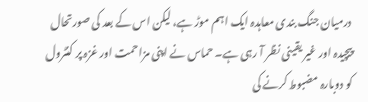درمیان جنگ بندی معاہدہ ایک اہم موڑ ہے، لیکن اس کے بعد کی صورتحال پیچیدہ اور غیر یقینی نظر آ رہی ہے۔ حماس نے اپنی مزاحمت اور غزہ پر کنٹرول کو دوبارہ مضبوط کرنے کی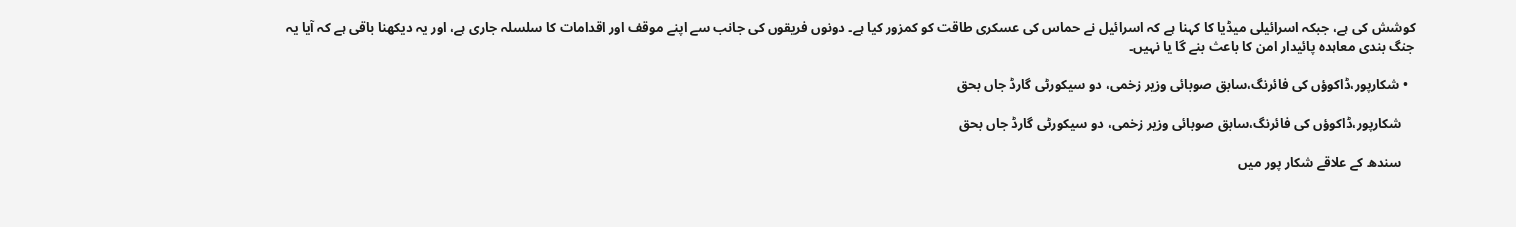کوشش کی ہے، جبکہ اسرائیلی میڈیا کا کہنا ہے کہ اسرائیل نے حماس کی عسکری طاقت کو کمزور کیا ہے۔ دونوں فریقوں کی جانب سے اپنے موقف اور اقدامات کا سلسلہ جاری ہے، اور یہ دیکھنا باقی ہے کہ آیا یہ جنگ بندی معاہدہ پائیدار امن کا باعث بنے گا یا نہیں۔

  • شکارپور،ڈاکوؤں کی فائرنگ،سابق صوبائی وزیر زخمی، دو سیکورٹی گارڈ جاں بحق

    شکارپور،ڈاکوؤں کی فائرنگ،سابق صوبائی وزیر زخمی، دو سیکورٹی گارڈ جاں بحق

    سندھ کے علاقے شکار پور میں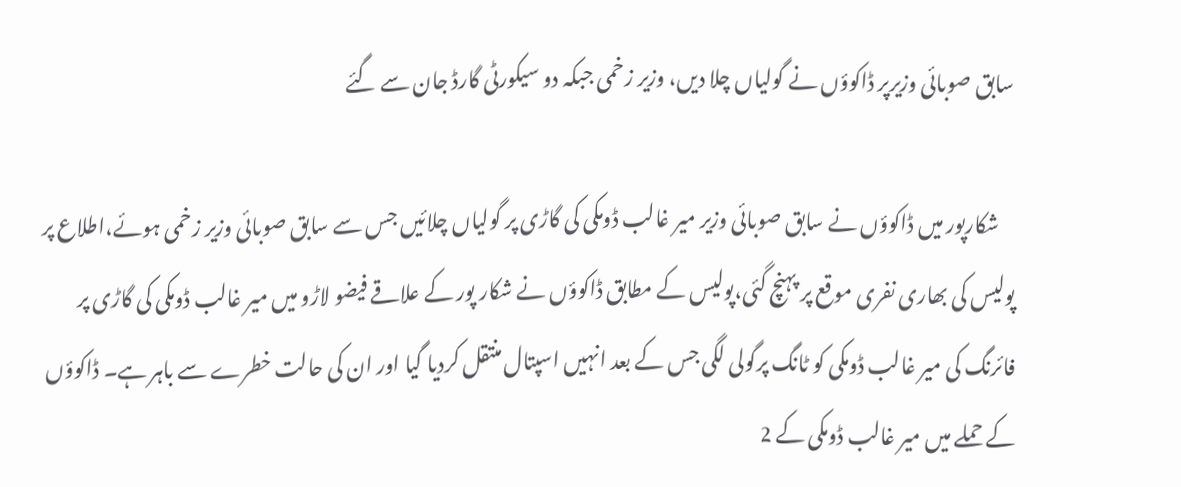سابق صوبائی وزیرپر ڈاکوؤں نے گولیاں چلا دیں، وزیر زخمی جبکہ دو سیکورٹی گارڈ جان سے گئے

    شکارپور میں ڈاکوؤں نے سابق صوبائی وزیر میر غالب ڈومکی کی گاڑی پر گولیاں چلائیں جس سے سابق صوبائی وزیر زخمی ہوئے،اطلاع پر پولیس کی بھاری نفری موقع پر پہنچ گئی،پولیس کے مطابق ڈاکوؤں نے شکار پور کے علاقے فیضو لاڑو میں میر غالب ڈومکی کی گاڑی پر فائرنگ کی میر غالب ڈومکی کو ٹانگ پرگولی لگی جس کے بعد انہیں اسپتال منتقل کردیا گیا اور ان کی حالت خطرے سے باہر ہے۔ ڈاکوؤں کے حملے میں میر غالب ڈومکی کے 2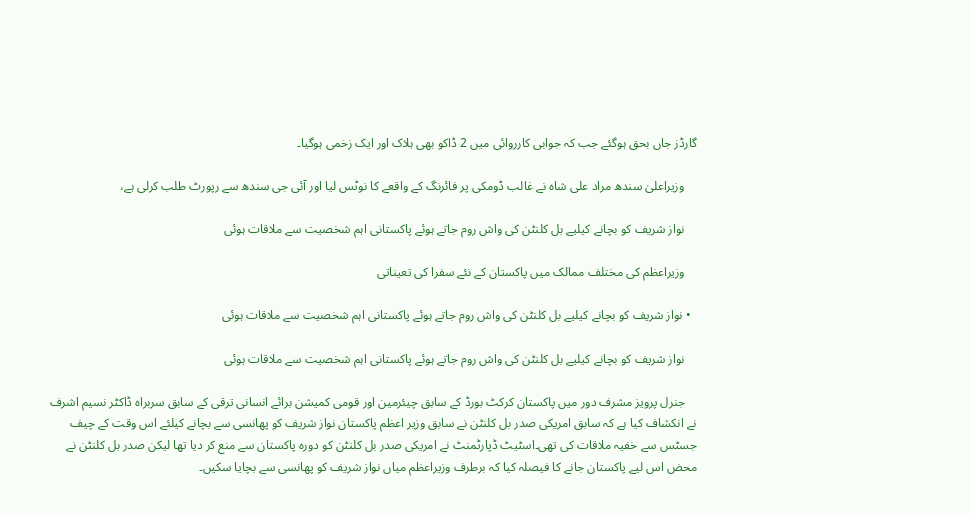گارڈز جاں بحق ہوگئے جب کہ جوابی کارروائی میں 2 ڈاکو بھی ہلاک اور ایک زخمی ہوگیا۔

    وزیراعلیٰ سندھ مراد علی شاہ نے غالب ڈومکی پر فائرنگ کے واقعے کا نوٹس لیا اور آئی جی سندھ سے رپورٹ طلب کرلی ہے،

    نواز شریف کو بچانے کیلیے بل کلنٹن کی واش روم جاتے ہوئے پاکستانی اہم شخصیت سے ملاقات ہوئی

    وزیراعظم کی مختلف ممالک میں پاکستان کے نئے سفرا کی تعیناتی

  • نواز شریف کو بچانے کیلیے بل کلنٹن کی واش روم جاتے ہوئے پاکستانی اہم شخصیت سے ملاقات ہوئی

    نواز شریف کو بچانے کیلیے بل کلنٹن کی واش روم جاتے ہوئے پاکستانی اہم شخصیت سے ملاقات ہوئی

    جنرل پرویز مشرف دور میں پاکستان کرکٹ بورڈ کے سابق چیئرمین اور قومی کمیشن برائے انسانی ترقی کے سابق سربراہ ڈاکٹر نسیم اشرف نے انکشاف کیا ہے کہ سابق امریکی صدر بل کلنٹن نے سابق وزیر اعظم پاکستان نواز شریف کو پھانسی سے بچانے کیلئے اس وقت کے چیف جسٹس سے خفیہ ملاقات کی تھی۔اسٹیٹ ڈپارٹمنٹ نے امریکی صدر بل کلنٹن کو دورہ پاکستان سے منع کر دیا تھا لیکن صدر بل کلنٹن نے محض اس لیے پاکستان جانے کا فیصلہ کیا کہ برطرف وزیراعظم میاں نواز شریف کو پھانسی سے بچایا سکیں۔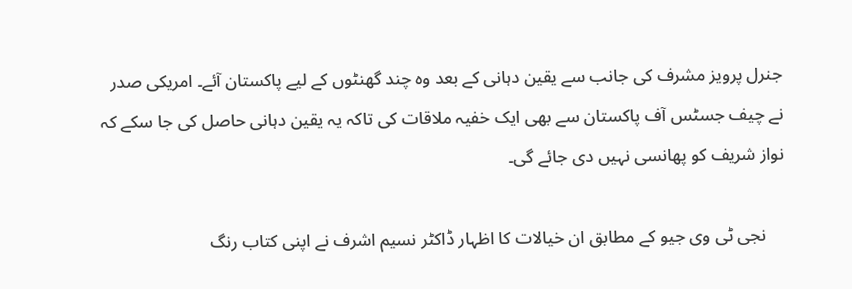جنرل پرویز مشرف کی جانب سے یقین دہانی کے بعد وہ چند گھنٹوں کے لیے پاکستان آئے۔ امریکی صدر نے چیف جسٹس آف پاکستان سے بھی ایک خفیہ ملاقات کی تاکہ یہ یقین دہانی حاصل کی جا سکے کہ نواز شریف کو پھانسی نہیں دی جائے گی۔

    نجی ٹی وی جیو کے مطابق ان خیالات کا اظہار ڈاکٹر نسیم اشرف نے اپنی کتاب رنگ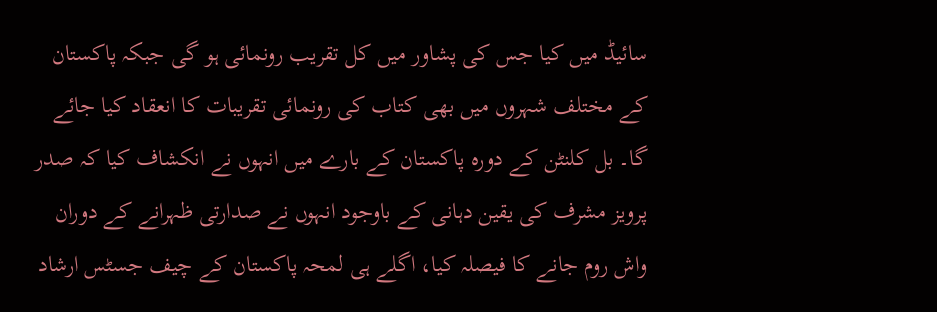سائیڈ میں کیا جس کی پشاور میں کل تقریب رونمائی ہو گی جبکہ پاکستان کے مختلف شہروں میں بھی کتاب کی رونمائی تقریبات کا انعقاد کیا جائے گا۔ بل کلنٹن کے دورہ پاکستان کے بارے میں انہوں نے انکشاف کیا کہ صدر پرویز مشرف کی یقین دہانی کے باوجود انہوں نے صدارتی ظہرانے کے دوران واش روم جانے کا فیصلہ کیا، اگلے ہی لمحہ پاکستان کے چیف جسٹس ارشاد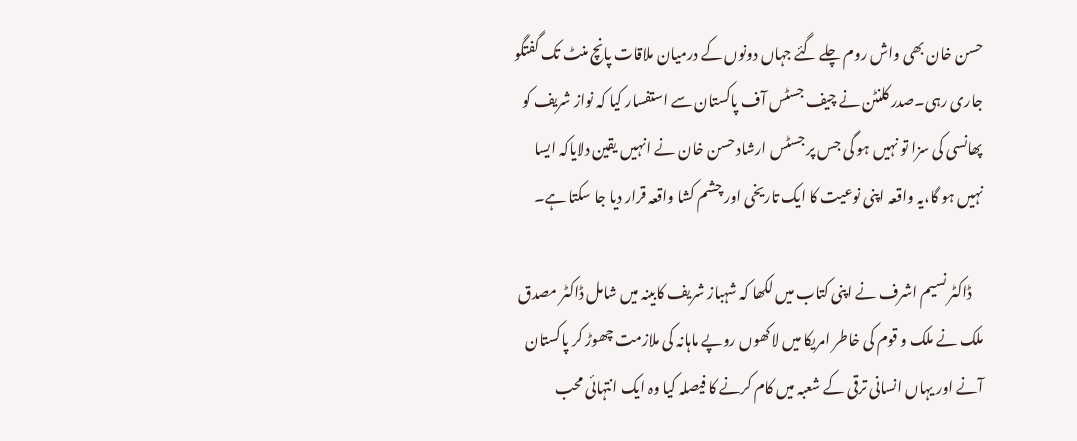حسن خان بھی واش روم چلے گئے جہاں دونوں کے درمیان ملاقات پانچ منٹ تک گفتگو جاری رہی۔صدر کلنٹن نے چیف جسٹس آف پاکستان سے استفسار کیا کہ نواز شریف کو پھانسی کی سزا تو نہیں ہو گی جس پر جسٹس ارشاد حسن خان نے انہیں یقین دلایاکہ ایسا نہیں ہو گا،یہ واقعہ اپنی نوعیت کا ایک تاریخی اور چشم کشا واقعہ قرار دیا جا سکتا ہے۔

    ڈاکٹر نسیم اشرف نے اپنی کتاب میں لکھا کہ شہباز شریف کابینہ میں شامل ڈاکٹر مصدق ملک نے ملک و قوم کی خاطر امریکا میں لاکھوں روپے ماہانہ کی ملازمت چھوڑ کر پاکستان آنے اور یہاں انسانی ترقی کے شعبہ میں کام کرنے کا فیصلہ کیا وہ ایک انتہائی محب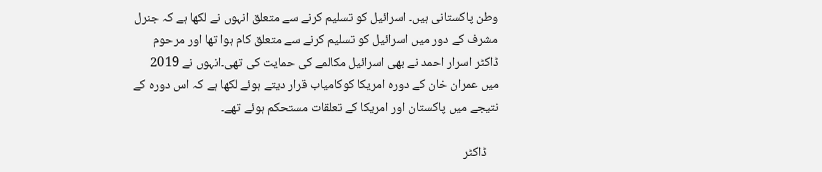وطن پاکستانی ہیں۔ اسرائیل کو تسلیم کرنے سے متعلق انہوں نے لکھا ہے کہ جنرل مشرف کے دور میں اسرائیل کو تسلیم کرنے سے متعلق کام ہوا تھا اور مرحوم ڈاکٹر اسرار احمد نے بھی اسرائیل مکالمے کی حمایت کی تھی۔انہوں نے 2019 میں عمران خان کے دورہ امریکا کوکامیاب قرار دیتے ہوئے لکھا ہے کہ اس دورہ کے نتیجے میں پاکستان اور امریکا کے تعلقات مستحکم ہوئے تھے۔

    ڈاکٹر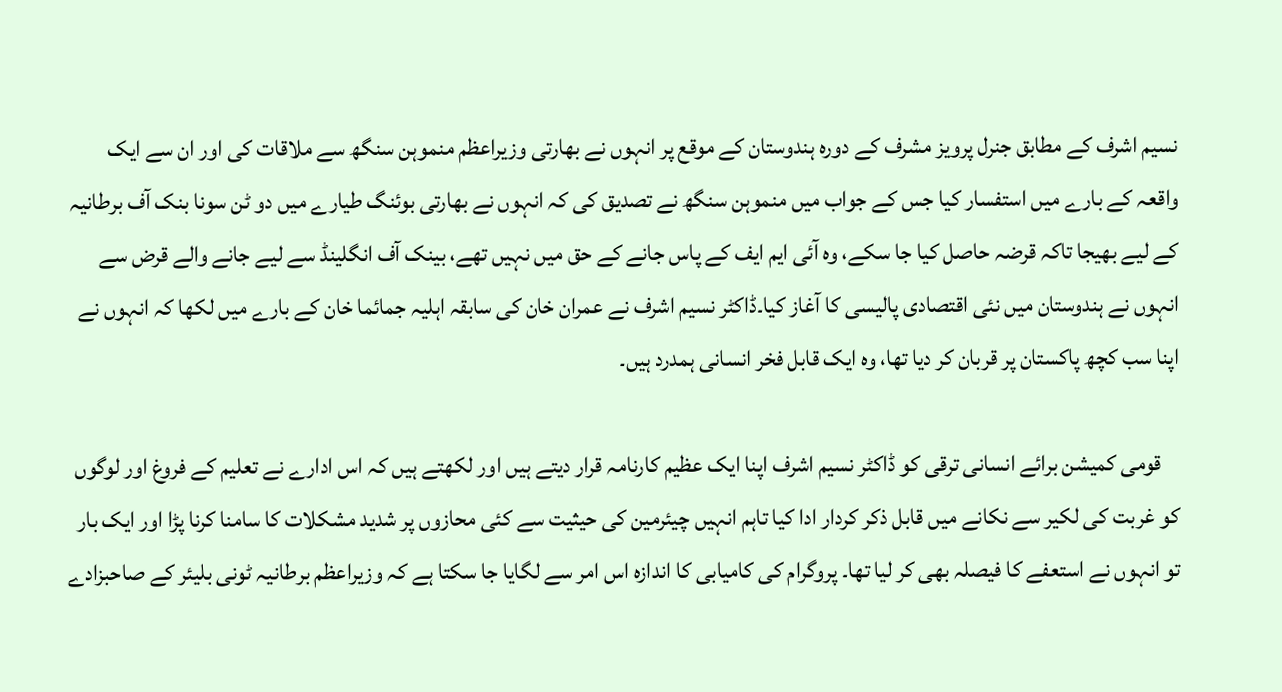نسیم اشرف کے مطابق جنرل پرویز مشرف کے دورہ ہندوستان کے موقع پر انہوں نے بھارتی وزیراعظم منموہن سنگھ سے ملاقات کی اور ان سے ایک واقعہ کے بارے میں استفسار کیا جس کے جواب میں منموہن سنگھ نے تصدیق کی کہ انہوں نے بھارتی بوئنگ طیارے میں دو ٹن سونا بنک آف برطانیہ کے لیے بھیجا تاکہ قرضہ حاصل کیا جا سکے، وہ آئی ایم ایف کے پاس جانے کے حق میں نہیں تھے، بینک آف انگلینڈ سے لیے جانے والے قرض سے انہوں نے ہندوستان میں نئی اقتصادی پالیسی کا آغاز کیا۔ڈاکٹر نسیم اشرف نے عمران خان کی سابقہ اہلیہ جمائما خان کے بارے میں لکھا کہ انہوں نے اپنا سب کچھ پاکستان پر قربان کر دیا تھا، وہ ایک قابل فخر انسانی ہمدرد ہیں۔

    قومی کمیشن برائے انسانی ترقی کو ڈاکٹر نسیم اشرف اپنا ایک عظیم کارنامہ قرار دیتے ہیں اور لکھتے ہیں کہ اس ادارے نے تعلیم کے فروغ اور لوگوں کو غربت کی لکیر سے نکانے میں قابل ذکر کردار ادا کیا تاہم انہیں چیئرمین کی حیثیت سے کئی محازوں پر شدید مشکلات کا سامنا کرنا پڑا اور ایک بار تو انہوں نے استعفے کا فیصلہ بھی کر لیا تھا۔ پروگرام کی کامیابی کا اندازہ اس امر سے لگایا جا سکتا ہے کہ وزیراعظم برطانیہ ٹونی بلیئر کے صاحبزادے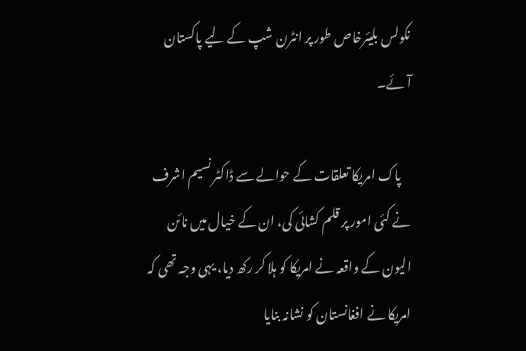نکولس بلیئرخاص طور پر انٹرن شپ کے لیے پاکستان آئے۔

    پاک امریکا تعلقات کے حوالے سے ڈاکٹر نسیم اشرف نے کئی امور پر قلم کشائی کی، ان کے خیال میں نائن الیون کے واقعہ نے امریکا کو ہلا کر رکھ دیا، یہی وجہ تھی کہ امریکا نے افغانستان کو نشانہ بنایا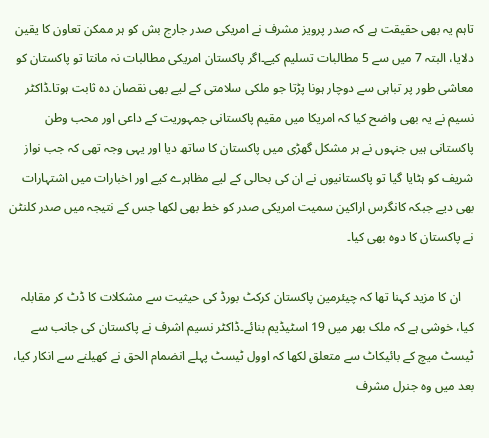تاہم یہ بھی حقیقت ہے کہ صدر پرویز مشرف نے امریکی صدر جارج بش کو ہر ممکن تعاون کا یقین دلایا، البتہ 7 میں سے 5 مطالبات تسلیم کیے۔اگر پاکستان امریکی مطالبات نہ مانتا تو پاکستان کو معاشی طور پر تباہی سے دوچار ہونا پڑتا جو ملکی سلامتی کے لیے بھی نقصان دہ ثابت ہوتا۔ڈاکٹر نسیم نے یہ بھی واضح کیا کہ امریکا میں مقیم پاکستانی جمہوریت کے داعی اور محب وطن پاکستانی ہیں جنہوں نے ہر مشکل گھڑی میں پاکستان کا ساتھ دیا اور یہی وجہ تھی کہ جب نواز شریف کو ہٹایا گیا تو پاکستانیوں نے ان کی بحالی کے لیے مظاہرے کیے اور اخبارات میں اشتہارات بھی دیے جبکہ کانگرس اراکین سمیت امریکی صدر کو خط بھی لکھا جس کے نتیجہ میں صدر کلنٹن نے پاکستان کا دوہ بھی کیا۔

    ان کا مزید کہنا تھا کہ چیئرمین پاکستان کرکٹ بورڈ کی حیثیت سے مشکلات کا ڈٹ کر مقابلہ کیا، خوشی ہے کہ ملک بھر میں 19 اسٹیڈیم بنائے۔ڈاکٹر نسیم اشرف نے پاکستان کی جانب سے ٹیسٹ میچ کے بائیکاٹ سے متعلق لکھا کہ اوول ٹیسٹ پہلے انضمام الحق نے کھیلنے سے انکار کیا، بعد میں وہ جنرل مشرف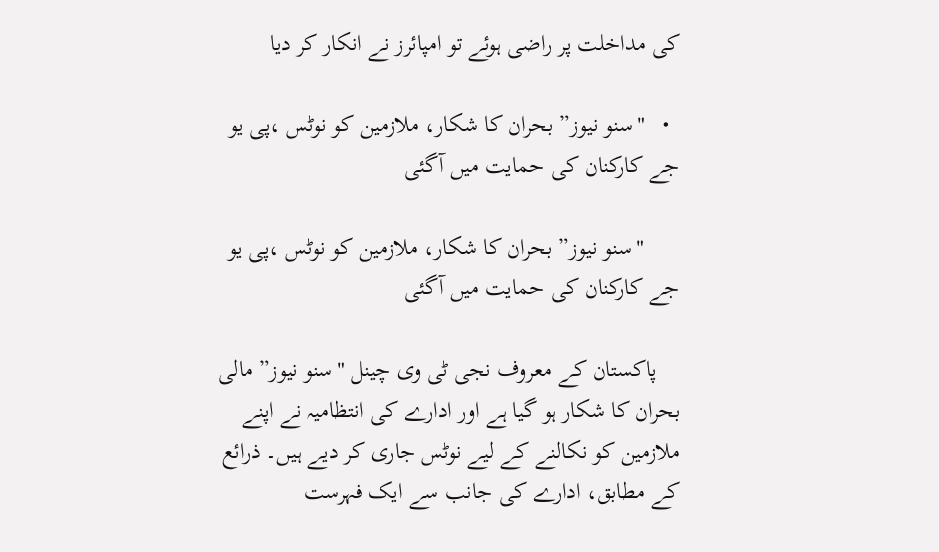کی مداخلت پر راضی ہوئے تو امپائرز نے انکار کر دیا

  •   "سنو نیوز” بحران کا شکار، ملازمین کو نوٹس ،پی یو جے کارکنان کی حمایت میں آ‌گئی

      "سنو نیوز” بحران کا شکار، ملازمین کو نوٹس ،پی یو جے کارکنان کی حمایت میں آ‌گئی

    پاکستان کے معروف نجی ٹی وی چینل "سنو نیوز” مالی بحران کا شکار ہو گیا ہے اور ادارے کی انتظامیہ نے اپنے ملازمین کو نکالنے کے لیے نوٹس جاری کر دیے ہیں۔ ذرائع کے مطابق، ادارے کی جانب سے ایک فہرست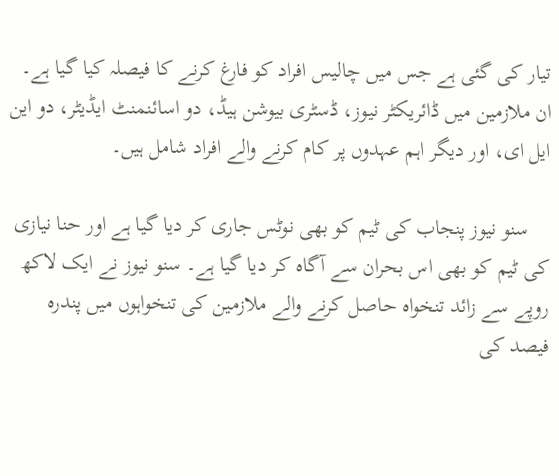تیار کی گئی ہے جس میں چالیس افراد کو فارغ کرنے کا فیصلہ کیا گیا ہے۔ ان ملازمین میں ڈائریکٹر نیوز، ڈسٹری بیوشن ہیڈ، دو اسائنمنٹ ایڈیٹر، دو این ایل ای، اور دیگر اہم عہدوں پر کام کرنے والے افراد شامل ہیں۔

    سنو نیوز پنجاب کی ٹیم کو بھی نوٹس جاری کر دیا گیا ہے اور حنا نیازی کی ٹیم کو بھی اس بحران سے آگاہ کر دیا گیا ہے۔ سنو نیوز نے ایک لاکھ روپے سے زائد تنخواہ حاصل کرنے والے ملازمین کی تنخواہوں میں پندرہ فیصد کی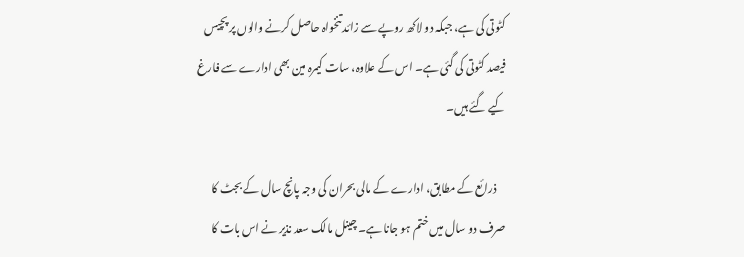کٹوتی کی ہے، جبکہ دو لاکھ روپے سے زائد تنخواہ حاصل کرنے والوں پر پچیس فیصد کٹوتی کی گئی ہے۔ اس کے علاوہ، سات کیمرہ مین بھی ادارے سے فارغ کیے گئے ہیں۔

    ذرائع کے مطابق، ادارے کے مالی بحران کی وجہ پانچ سال کے بجٹ کا صرف دو سال میں ختم ہو جانا ہے۔ چینل مالک سعد نذیر نے اس بات کا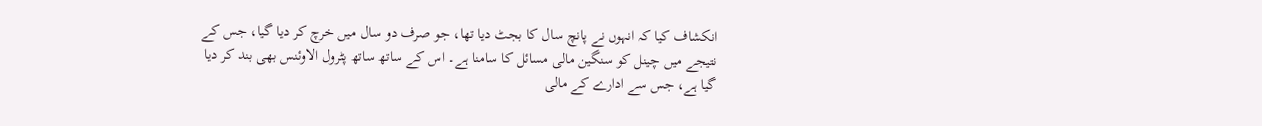انکشاف کیا کہ انہوں نے پانچ سال کا بجٹ دیا تھا، جو صرف دو سال میں خرچ کر دیا گیا، جس کے نتیجے میں چینل کو سنگین مالی مسائل کا سامنا ہے۔ اس کے ساتھ ساتھ پٹرول الاوئنس بھی بند کر دیا گیا ہے، جس سے ادارے کے مالی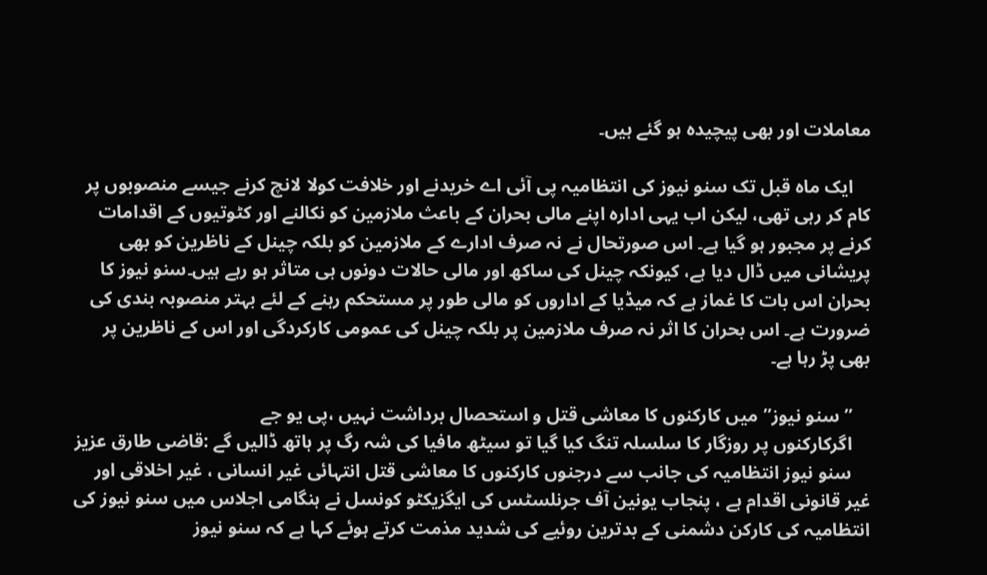معاملات اور بھی پیچیدہ ہو گئے ہیں۔

    ایک ماہ قبل تک سنو نیوز کی انتظامیہ پی آئی اے خریدنے اور خلافت کولا لانچ کرنے جیسے منصوبوں پر کام کر رہی تھی، لیکن اب یہی ادارہ اپنے مالی بحران کے باعث ملازمین کو نکالنے اور کٹوتیوں کے اقدامات کرنے پر مجبور ہو گیا ہے۔ اس صورتحال نے نہ صرف ادارے کے ملازمین کو بلکہ چینل کے ناظرین کو بھی پریشانی میں ڈال دیا ہے، کیونکہ چینل کی ساکھ اور مالی حالات دونوں ہی متاثر ہو رہے ہیں۔سنو نیوز کا بحران اس بات کا غماز ہے کہ میڈیا کے اداروں کو مالی طور پر مستحکم رہنے کے لئے بہتر منصوبہ بندی کی ضرورت ہے۔ اس بحران کا اثر نہ صرف ملازمین پر بلکہ چینل کی عمومی کارکردگی اور اس کے ناظرین پر بھی پڑ رہا ہے۔

    ”سنو نیوز”میں کارکنوں کا معاشی قتل و استحصال برداشت نہیں ،پی یو جے
    اگرکارکنوں پر روزگار کا سلسلہ تنگ کیا گیا تو سیٹھ مافیا کی شہ رگ پر ہاتھ ڈالیں گے :قاضی طارق عزیز
    سنو نیوز انتظامیہ کی جانب سے درجنوں کارکنوں کا معاشی قتل انتہائی غیر انسانی ، غیر اخلاقی اور غیر قانونی اقدام ہے ، پنجاب یونین آف جرنلسٹس کی ایگزیکٹو کونسل نے ہنگامی اجلاس میں سنو نیوز کی انتظامیہ کی کارکن دشمنی کے بدترین روئیے کی شدید مذمت کرتے ہوئے کہا ہے کہ سنو نیوز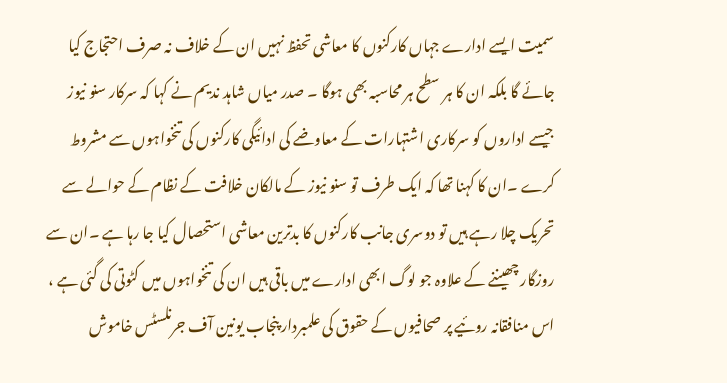سمیت ایسے ادارے جہاں کارکنوں کا معاشی تحفظ نہیں ان کے خلاف نہ صرف احتجاج کیا جائے گا بلکہ ان کا ہر سطح ہر محاسبہ بھی ہوگا ۔ صدر میاں شاہد ندیم نے کہا کہ سرکار سنو نیوز جیسے اداروں کو سرکاری اشتہارات کے معاوضے کی ادائیگی کارکنوں کی تنخواہوں سے مشروط کرے ۔ان کا کہنا تھا کہ ایک طرف تو سنو نیوز کے مالکان خلافت کے نظام کے حوالے سے تحریک چلا رہے ہیں تو دوسری جانب کارکنوں کا بدترین معاشی استحصال کیا جا رہا ہے ۔ان سے روزگار چھیننے کے علاوہ جو لوگ ابھی ادارے میں باقی ہیں ان کی تنخواہوں میں کٹوتی کی گئی ہے ، اس منافقانہ روئیے پر صحافیوں کے حقوق کی علمبردار پنجاب یونین آف جرنلسٹس خاموش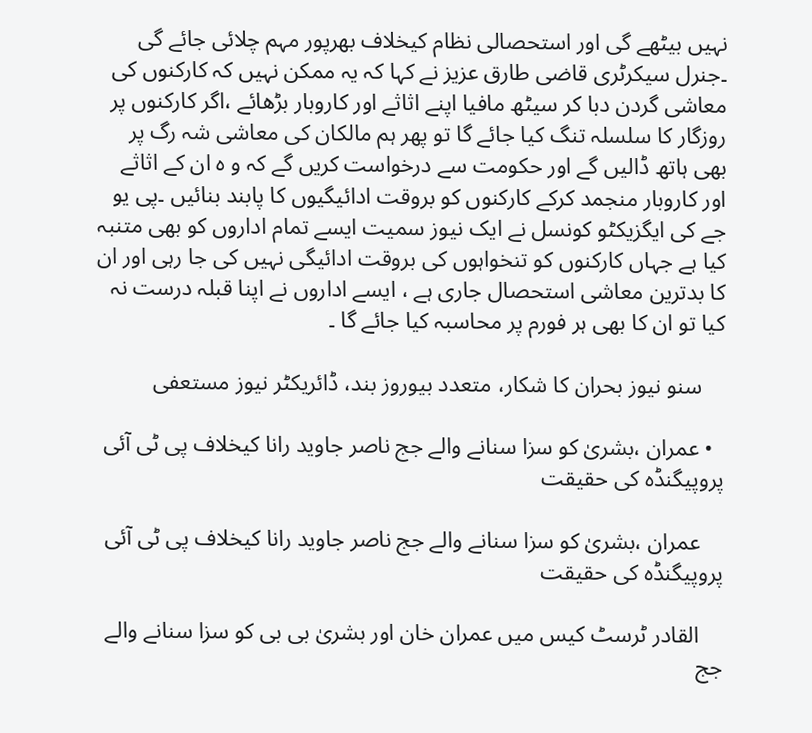نہیں بیٹھے گی اور استحصالی نظام کیخلاف بھرپور مہم چلائی جائے گی ۔جنرل سیکرٹری قاضی طارق عزیز نے کہا کہ یہ ممکن نہیں کہ کارکنوں کی معاشی گردن دبا کر سیٹھ مافیا اپنے اثاثے اور کاروبار بڑھائے ،اگر کارکنوں پر روزگار کا سلسلہ تنگ کیا جائے گا تو پھر ہم مالکان کی معاشی شہ رگ پر بھی ہاتھ ڈالیں گے اور حکومت سے درخواست کریں گے کہ و ہ ان کے اثاثے اور کاروبار منجمد کرکے کارکنوں کو بروقت ادائیگیوں کا پابند بنائیں ۔پی یو جے کی ایگزیکٹو کونسل نے ایک نیوز سمیت ایسے تمام اداروں کو بھی متنبہ کیا ہے جہاں کارکنوں کو تنخواہوں کی بروقت ادائیگی نہیں کی جا رہی اور ان کا بدترین معاشی استحصال جاری ہے ، ایسے اداروں نے اپنا قبلہ درست نہ کیا تو ان کا بھی ہر فورم پر محاسبہ کیا جائے گا ۔

    سنو نیوز بحران کا شکار، متعدد بیوروز بند، ڈائریکٹر نیوز مستعفی

  • عمران ،بشریٰ کو سزا سنانے والے جج ناصر جاوید رانا کیخلاف پی ٹی آئی پروپیگنڈہ کی حقیقت

    عمران ،بشریٰ کو سزا سنانے والے جج ناصر جاوید رانا کیخلاف پی ٹی آئی پروپیگنڈہ کی حقیقت

    القادر ٹرسٹ کیس میں عمران خان اور بشریٰ بی بی کو سزا سنانے والے جج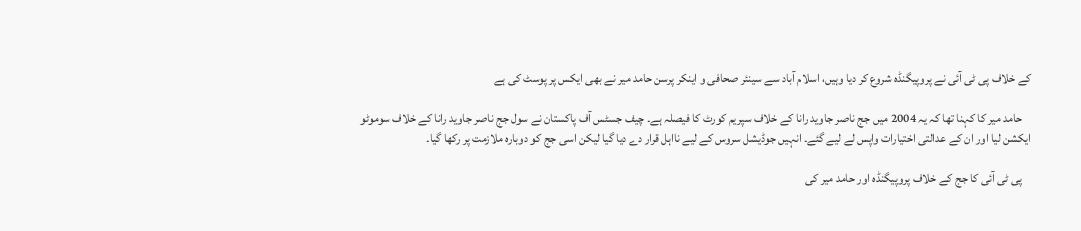کے خلاف پی ٹی آئی نے پروپیگنڈہ شروع کر دیا وہیں، اسلام آباد سے سینئر صحافی و اینکر پرسن حامد میر نے بھی ایکس پر پوسٹ کی ہے

    حامد میر کا کہنا تھا کہ یہ 2004 میں جج ناصر جاوید رانا کے خلاف سپریم کورٹ کا فیصلہ ہے۔ چیف جسٹس آف پاکستان نے سول جج ناصر جاوید رانا کے خلاف سوموٹو ایکشن لیا اور ان کے عدالتی اختیارات واپس لے لیے گئے۔ انہیں جوڈیشل سروس کے لیے نااہل قرار دے دیا گیا لیکن اسی جج کو دوبارہ ملازمت پر رکھا گیا۔

    پی ٹی آئی کا جج کے خلاف پروپیگنڈہ اور حامد میر کی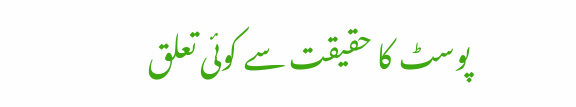پوسٹ کا حقیقت سے کوئی تعلق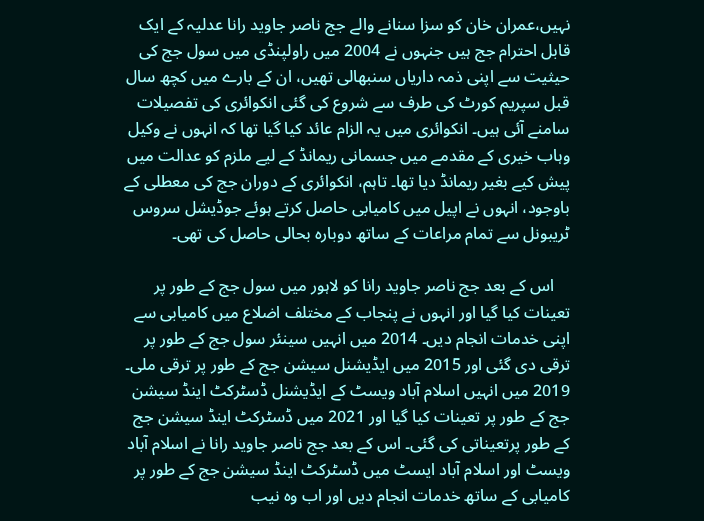نہیں،عمران خان کو سزا سنانے والے جج ناصر جاوید رانا عدلیہ کے ایک قابل احترام جج ہیں جنہوں نے 2004 میں راولپنڈی میں سول جج کی حیثیت سے اپنی ذمہ داریاں سنبھالی تھیں، ان کے بارے میں کچھ سال قبل سپریم کورٹ کی طرف سے شروع کی گئی انکوائری کی تفصیلات سامنے آئی ہیں۔ انکوائری میں یہ الزام عائد کیا گیا تھا کہ انہوں نے وکیل وہاب خیری کے مقدمے میں جسمانی ریمانڈ کے لیے ملزم کو عدالت میں پیش کیے بغیر ریمانڈ دیا تھا۔ تاہم، انکوائری کے دوران جج کی معطلی کے باوجود، انہوں نے اپیل میں کامیابی حاصل کرتے ہوئے جوڈیشل سروس ٹریبونل سے تمام مراعات کے ساتھ دوبارہ بحالی حاصل کی تھی۔

    اس کے بعد جج ناصر جاوید رانا کو لاہور میں سول جج کے طور پر تعینات کیا گیا اور انہوں نے پنجاب کے مختلف اضلاع میں کامیابی سے اپنی خدمات انجام دیں۔ 2014 میں انہیں سینئر سول جج کے طور پر ترقی دی گئی اور 2015 میں ایڈیشنل سیشن جج کے طور پر ترقی ملی۔ 2019 میں انہیں اسلام آباد ویسٹ کے ایڈیشنل ڈسٹرکٹ اینڈ سیشن جج کے طور پر تعینات کیا گیا اور 2021 میں ڈسٹرکٹ اینڈ سیشن جج کے طور پرتعیناتی کی گئی۔ اس کے بعد جج ناصر جاوید رانا نے اسلام آباد ویسٹ اور اسلام آباد ایسٹ میں ڈسٹرکٹ اینڈ سیشن جج کے طور پر کامیابی کے ساتھ خدمات انجام دیں اور اب وہ نیب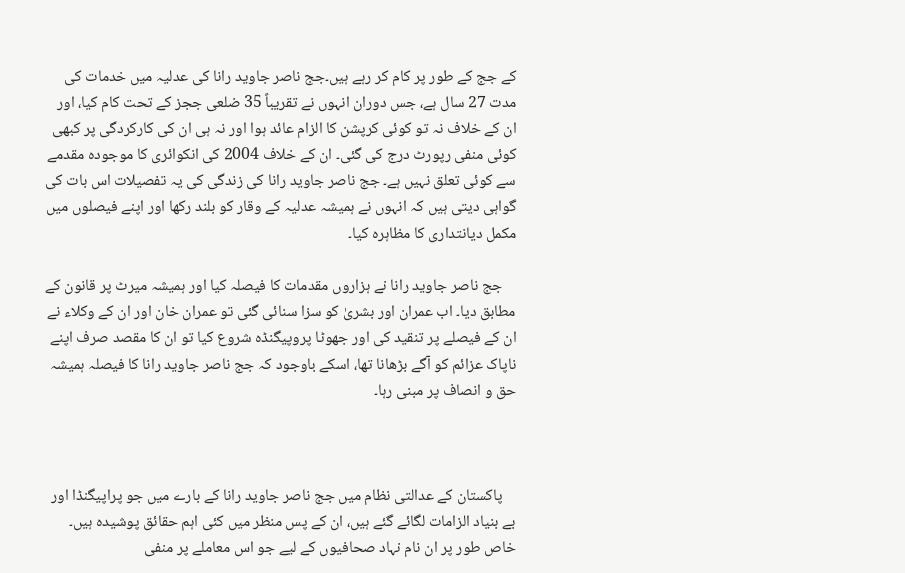کے جج کے طور پر کام کر رہے ہیں۔جج ناصر جاوید رانا کی عدلیہ میں خدمات کی مدت 27 سال ہے، جس دوران انہوں نے تقریباً 35 ضلعی ججز کے تحت کام کیا، اور ان کے خلاف نہ تو کوئی کرپشن کا الزام عائد ہوا اور نہ ہی ان کی کارکردگی پر کبھی کوئی منفی رپورٹ درج کی گئی۔ ان کے خلاف 2004 کی انکوائری کا موجودہ مقدمے سے کوئی تعلق نہیں ہے۔ جج ناصر جاوید رانا کی زندگی کی یہ تفصیلات اس بات کی گواہی دیتی ہیں کہ انہوں نے ہمیشہ عدلیہ کے وقار کو بلند رکھا اور اپنے فیصلوں میں مکمل دیانتداری کا مظاہرہ کیا۔

    جج ناصر جاوید رانا نے ہزاروں مقدمات کا فیصلہ کیا اور ہمیشہ میرٹ پر قانون کے مطابق دیا۔ اب عمران اور بشریٰ کو سزا سنائی گئی تو عمران خان اور ان کے وکلاء نے ان کے فیصلے پر تنقید کی اور جھوٹا پروپیگنڈہ شروع کیا تو ان کا مقصد صرف اپنے ناپاک عزائم کو آگے بڑھانا تھا، اسکے باوجود کہ جج ناصر جاوید رانا کا فیصلہ ہمیشہ حق و انصاف پر مبنی رہا۔



    پاکستان کے عدالتی نظام میں جج ناصر جاوید رانا کے بارے میں جو پراپیگنڈا اور بے بنیاد الزامات لگائے گئے ہیں، ان کے پس منظر میں کئی اہم حقائق پوشیدہ ہیں۔ خاص طور پر ان نام نہاد صحافیوں کے لیے جو اس معاملے پر منفی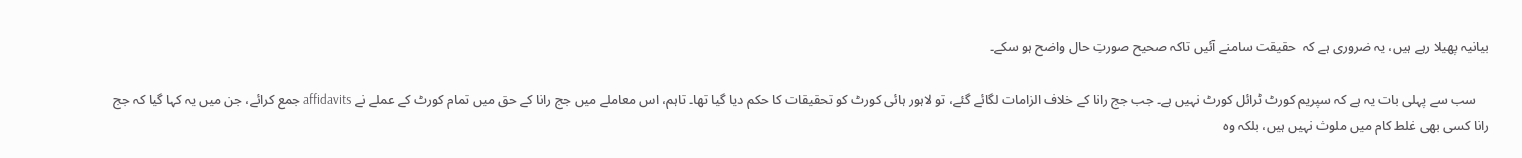بیانیہ پھیلا رہے ہیں، یہ ضروری ہے کہ  حقیقت سامنے آئیں تاکہ صحیح صورتِ حال واضح ہو سکے۔

    سب سے پہلی بات یہ ہے کہ سپریم کورٹ ٹرائل کورٹ نہیں ہے۔ جب جج رانا کے خلاف الزامات لگائے گئے، تو لاہور ہائی کورٹ کو تحقیقات کا حکم دیا گیا تھا۔ تاہم، اس معاملے میں جج رانا کے حق میں تمام کورٹ کے عملے نے affidavits جمع کرائے، جن میں یہ کہا گیا کہ جج رانا کسی بھی غلط کام میں ملوث نہیں ہیں، بلکہ وہ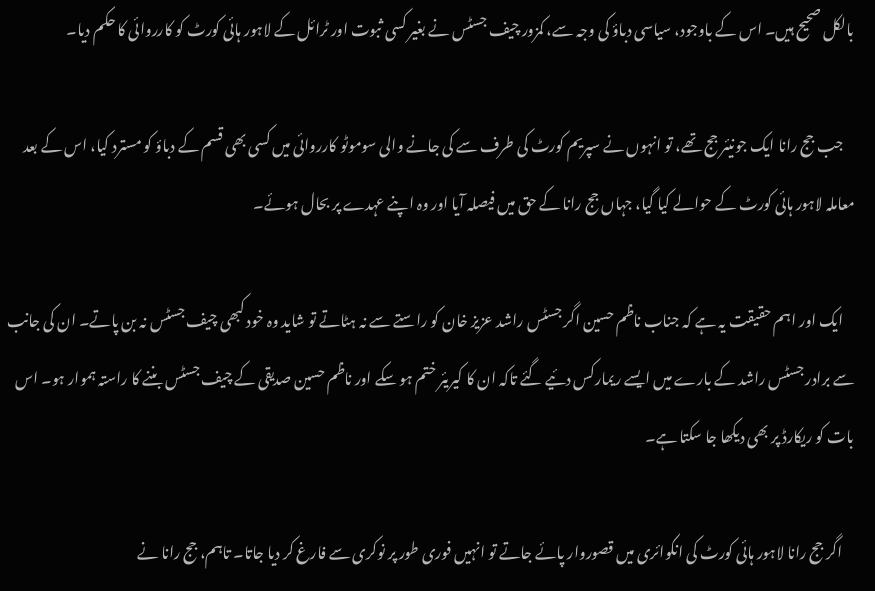بالکل صحیح ہیں۔ اس کے باوجود، سیاسی دباؤ کی وجہ سے، کمزور چیف جسٹس نے بغیر کسی ثبوت اور ٹرائل کے لاہور ہائی کورٹ کو کارروائی کا حکم دیا۔

    جب جج رانا ایک جونیئر جج تھے، تو انہوں نے سپریم کورٹ کی طرف سے کی جانے والی سوموٹو کارروائی میں کسی بھی قسم کے دباؤ کو مسترد کیا، اس کے بعد معاملہ لاہور ہائی کورٹ کے حوالے کیا گیا، جہاں جج رانا کے حق میں فیصلہ آیا اور وہ اپنے عہدے پر بحال ہوئے۔

    ایک اور اہم حقیقت یہ ہے کہ جناب ناظم حسین اگر جسٹس راشد عزیز خان کو راستے سے نہ ہٹاتے تو شاید وہ خود کبھی چیف جسٹس نہ بن پاتے۔ ان کی جانب سے برادر جسٹس راشد کے بارے میں ایسے ریمارکس دئیے گئے تاکہ ان کا کیریئر ختم ہو سکے اور ناظم حسین صدیقی کے چیف جسٹس بننے کا راستہ ہموار ہو۔ اس بات کو ریکارڈ پر بھی دیکھا جا سکتا ہے۔

    اگر جج رانا لاہور ہائی کورٹ کی انکوائری میں قصوروار پائے جاتے تو انہیں فوری طور پر نوکری سے فارغ کر دیا جاتا۔ تاہم، جج رانا نے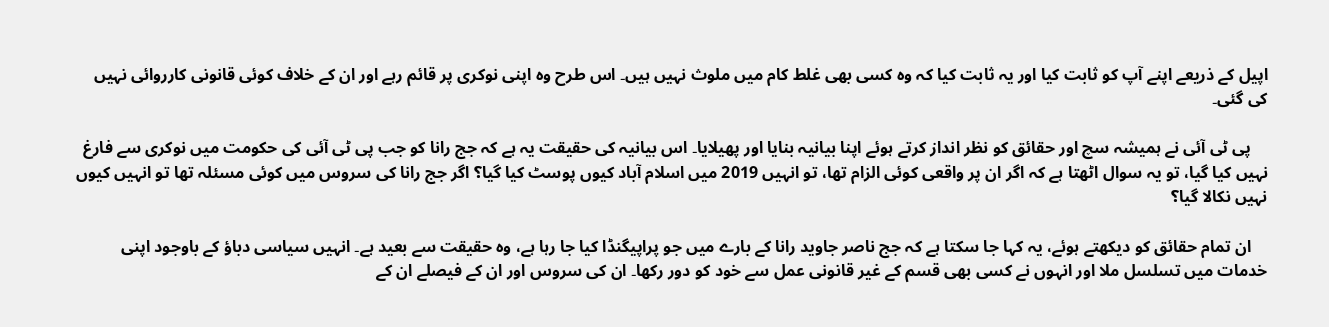اپیل کے ذریعے اپنے آپ کو ثابت کیا اور یہ ثابت کیا کہ وہ کسی بھی غلط کام میں ملوث نہیں ہیں۔ اس طرح وہ اپنی نوکری پر قائم رہے اور ان کے خلاف کوئی قانونی کارروائی نہیں کی گئی۔

    پی ٹی آئی نے ہمیشہ سچ اور حقائق کو نظر انداز کرتے ہوئے اپنا بیانیہ بنایا اور پھیلایا۔ اس بیانیہ کی حقیقت یہ ہے کہ جج رانا کو جب پی ٹی آئی کی حکومت میں نوکری سے فارغ نہیں کیا گیا، تو یہ سوال اٹھتا ہے کہ اگر ان پر واقعی کوئی الزام تھا، تو انہیں 2019 میں اسلام آباد کیوں پوسٹ کیا گیا؟ اگر جج رانا کی سروس میں کوئی مسئلہ تھا تو انہیں کیوں نہیں نکالا گیا؟

    ان تمام حقائق کو دیکھتے ہوئے، یہ کہا جا سکتا ہے کہ جج ناصر جاوید رانا کے بارے میں جو پراپیگنڈا کیا جا رہا ہے، وہ حقیقت سے بعید ہے۔ انہیں سیاسی دباؤ کے باوجود اپنی خدمات میں تسلسل ملا اور انہوں نے کسی بھی قسم کے غیر قانونی عمل سے خود کو دور رکھا۔ ان کی سروس اور ان کے فیصلے ان کے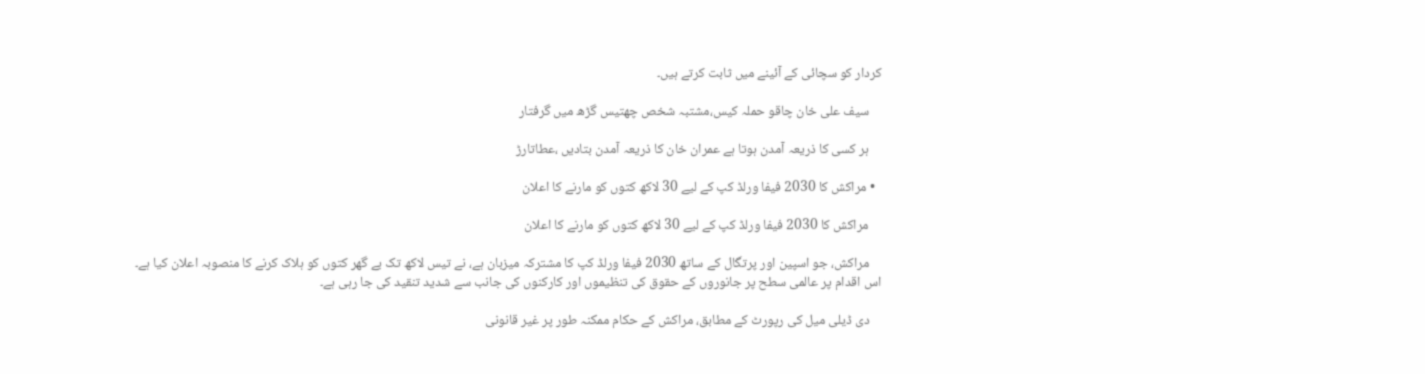کردار کو سچائی کے آئینے میں ثابت کرتے ہیں۔

    سیف علی خان چاقو حملہ کیس،مشتبہ شخص چھتیس گڑھ میں گرفتار

    ہر کسی کا ذریعہ آمدن ہوتا ہے عمران خان کا ذریعہ آمدن بتادیں ،عطاتارڑ

  • مراکش کا 2030 فیفا ورلڈ کپ کے لیے 30 لاکھ کتوں کو مارنے کا اعلان

    مراکش کا 2030 فیفا ورلڈ کپ کے لیے 30 لاکھ کتوں کو مارنے کا اعلان

    مراکش، جو اسپین اور پرتگال کے ساتھ 2030 فیفا ورلڈ کپ کا مشترکہ میزبان ہے، نے تیس لاکھ تک بے گھر کتوں کو ہلاک کرنے کا منصوبہ اعلان کیا ہے۔ اس اقدام پر عالمی سطح پر جانوروں کے حقوق کی تنظیموں اور کارکنوں کی جانب سے شدید تنقید کی جا رہی ہے۔

    دی ڈیلی میل کی رپورٹ کے مطابق، مراکش کے حکام ممکنہ طور پر غیر قانونی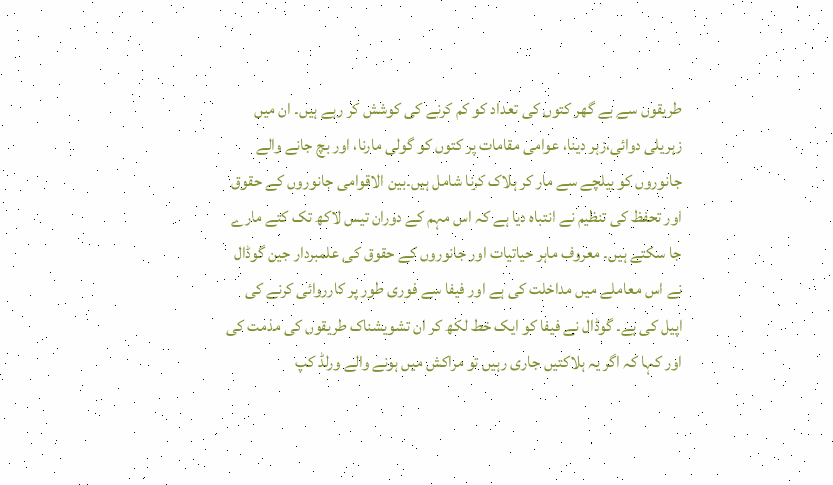طریقوں سے بے گھر کتوں کی تعداد کو کم کرنے کی کوشش کر رہے ہیں۔ ان میں زہریلی دوائی،زہر دینا، عوامی مقامات پر کتوں کو گولی مارنا، اور بچ جانے والے جانوروں کو بیلچے سے مار کر ہلاک کرنا شامل ہیں۔بین الاقوامی جانوروں کے حقوق اور تحفظ کی تنظیم نے انتباہ دیا ہے کہ اس مہم کے دوران تیس لاکھ تک کتے مارے جا سکتے ہیں۔ معروف ماہر حیاتیات اور جانوروں کے حقوق کی علمبردار جین گوڈال نے اس معاملے میں مداخلت کی ہے اور فیفا سے فوری طور پر کارروائی کرنے کی اپیل کی ہے۔ گوڈال نے فیفا کو ایک خط لکھ کر ان تشویشناک طریقوں کی مذمت کی اور کہا کہ اگر یہ ہلاکتیں جاری رہیں تو مراکش میں ہونے والے ورلڈ کپ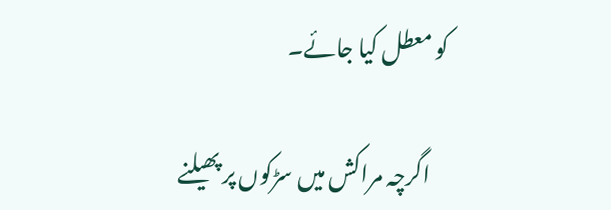کو معطل کیا جائے۔

    اگرچہ مراکش میں سڑکوں پر پھیلنے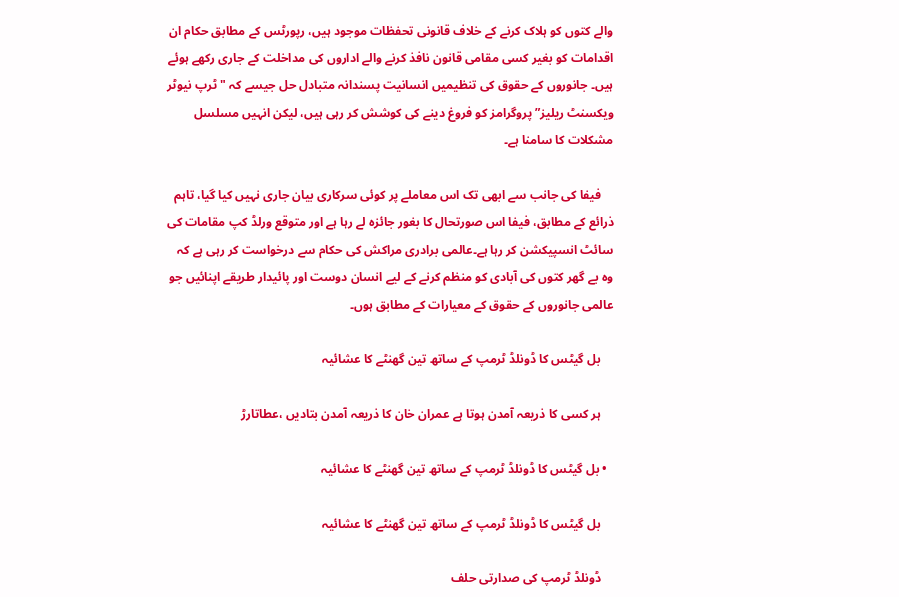والے کتوں کو ہلاک کرنے کے خلاف قانونی تحفظات موجود ہیں، رپورٹس کے مطابق حکام ان اقدامات کو بغیر کسی مقامی قانون نافذ کرنے والے اداروں کی مداخلت کے جاری رکھے ہوئے ہیں۔ جانوروں کے حقوق کی تنظیمیں انسانیت پسندانہ متبادل حل جیسے کہ "ٹرپ نیوٹر ویکسنٹ ریلیز” پروگرامز کو فروغ دینے کی کوشش کر رہی ہیں، لیکن انہیں مسلسل مشکلات کا سامنا ہے۔

    فیفا کی جانب سے ابھی تک اس معاملے پر کوئی سرکاری بیان جاری نہیں کیا گیا، تاہم ذرائع کے مطابق، فیفا اس صورتحال کا بغور جائزہ لے رہا ہے اور متوقع ورلڈ کپ مقامات کی سائٹ انسپیکشن کر رہا ہے۔عالمی برادری مراکش کی حکام سے درخواست کر رہی ہے کہ وہ بے گھر کتوں کی آبادی کو منظم کرنے کے لیے انسان دوست اور پائیدار طریقے اپنائیں جو عالمی جانوروں کے حقوق کے معیارات کے مطابق ہوں۔

    بل گیٹس کا ڈونلڈ ٹرمپ کے ساتھ تین گھنٹے کا عشائیہ

    ہر کسی کا ذریعہ آمدن ہوتا ہے عمران خان کا ذریعہ آمدن بتادیں ،عطاتارڑ

  • بل گیٹس کا ڈونلڈ ٹرمپ کے ساتھ تین گھنٹے کا عشائیہ

    بل گیٹس کا ڈونلڈ ٹرمپ کے ساتھ تین گھنٹے کا عشائیہ

    ڈونلڈ ٹرمپ کی صدارتی حلف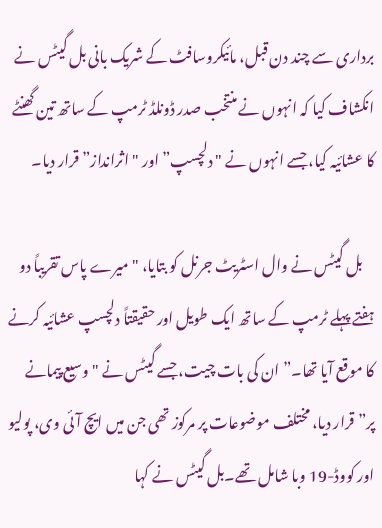برداری سے چند دن قبل، مائیکروسافٹ کے شریک بانی بل گیٹس نے انکشاف کیا کہ انہوں نے منتخب صدر ڈونلڈ ٹرمپ کے ساتھ تین گھنٹے کا عشائیہ کیا، جسے انہوں نے "دلچسپ” اور "اثرانداز” قرار دیا۔

    بل گیٹس نے وال اسٹریٹ جرنل کو بتایا، "میرے پاس تقریباً دو ہفتے پہلے ٹرمپ کے ساتھ ایک طویل اور حقیقتاً دلچسپ عشائیہ کرنے کا موقع آیا تھا۔” ان کی بات چیت، جسے گیٹس نے "وسیع پیمانے پر” قرار دیا، مختلف موضوعات پر مرکوز تھی جن میں ایچ آئی وی، پولیو اور کووڈ-19 وبا شامل تھے۔بل گیٹس نے کہا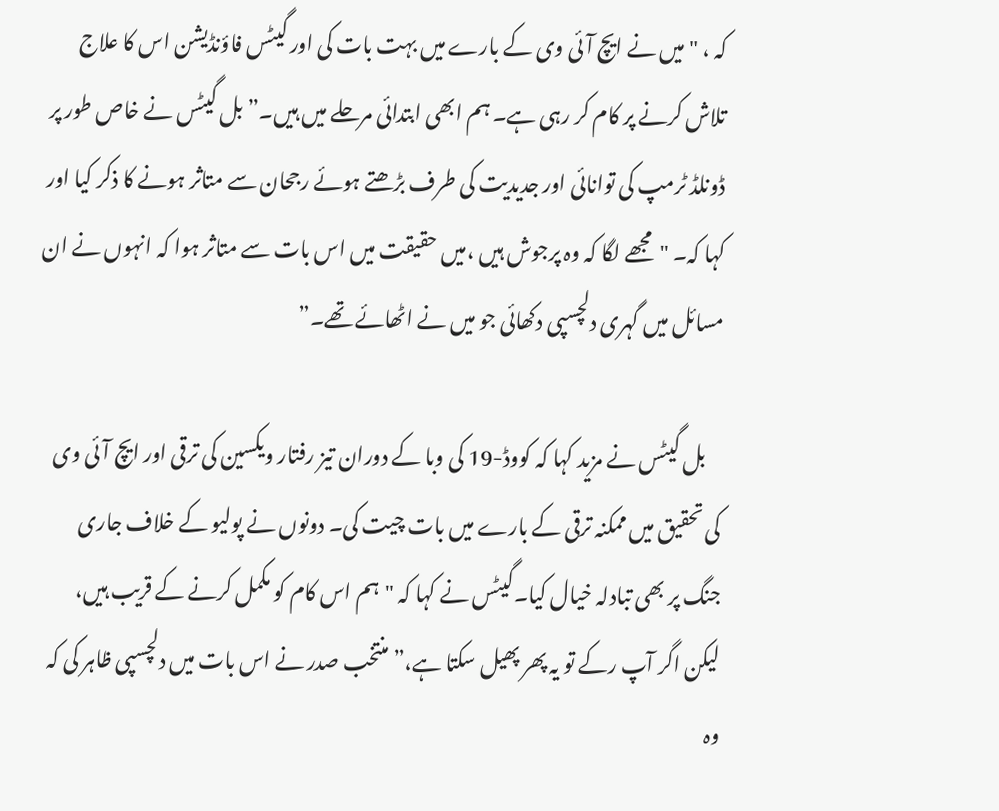کہ ، "میں نے ایچ آئی وی کے بارے میں بہت بات کی اور گیٹس فاؤنڈیشن اس کا علاج تلاش کرنے پر کام کر رہی ہے۔ ہم ابھی ابتدائی مرحلے میں ہیں۔”بل گیٹس نے خاص طور پر ڈونلڈ ٹرمپ کی توانائی اور جدیدیت کی طرف بڑھتے ہوئے رجحان سے متاثر ہونے کا ذکر کیا اور کہا کہ۔ "مجھے لگا کہ وہ پرجوش ہیں ،میں حقیقت میں اس بات سے متاثر ہوا کہ انہوں نے ان مسائل میں گہری دلچسپی دکھائی جو میں نے اٹھائے تھے۔”

    بل گیٹس نے مزید کہا کہ کووڈ-19 کی وبا کے دوران تیز رفتار ویکسین کی ترقی اور ایچ آئی وی کی تحقیق میں ممکنہ ترقی کے بارے میں بات چیت کی۔ دونوں نے پولیو کے خلاف جاری جنگ پر بھی تبادلہ خیال کیا۔گیٹس نے کہا کہ "ہم اس کام کو مکمل کرنے کے قریب ہیں، لیکن اگر آپ رکے تو یہ پھر پھیل سکتا ہے،” منتخب صدر نے اس بات میں دلچسپی ظاہر کی کہ وہ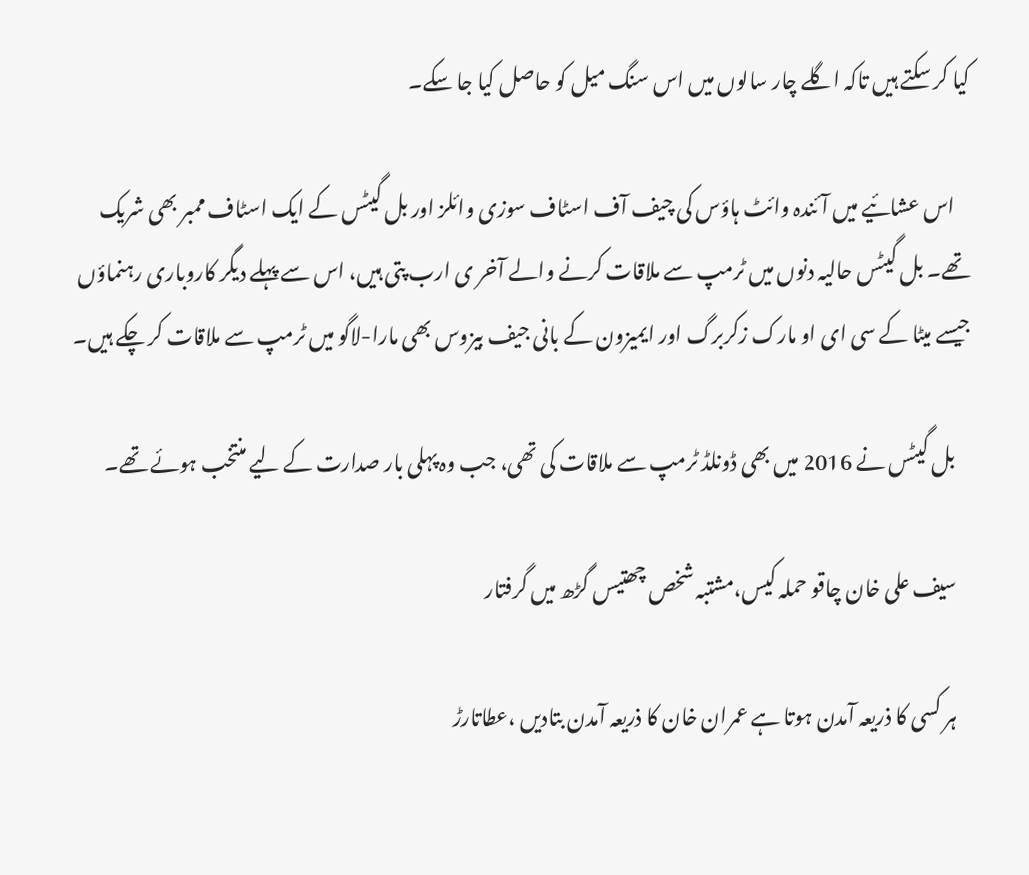کیا کر سکتے ہیں تاکہ اگلے چار سالوں میں اس سنگ میل کو حاصل کیا جا سکے۔

    اس عشائیے میں آئندہ وائٹ ہاؤس کی چیف آف اسٹاف سوزی وائلز اور بل گیٹس کے ایک اسٹاف ممبر بھی شریک تھے۔ بل گیٹس حالیہ دنوں میں ٹرمپ سے ملاقات کرنے والے آخر ی ارب پتی ہیں، اس سے پہلے دیگر کاروباری رہنماؤں جیسے میٹا کے سی ای او مارک زکربرگ اور ایمیزون کے بانی جیف بیزوس بھی مارا-لاگو میں ٹرمپ سے ملاقات کر چکے ہیں۔

    بل گیٹس نے 2016 میں بھی ڈونلڈ ٹرمپ سے ملاقات کی تھی، جب وہ پہلی بار صدارت کے لیے منتخب ہوئے تھے۔

    سیف علی خان چاقو حملہ کیس،مشتبہ شخص چھتیس گڑھ میں گرفتار

    ہر کسی کا ذریعہ آمدن ہوتا ہے عمران خان کا ذریعہ آمدن بتادیں ،عطاتارڑ